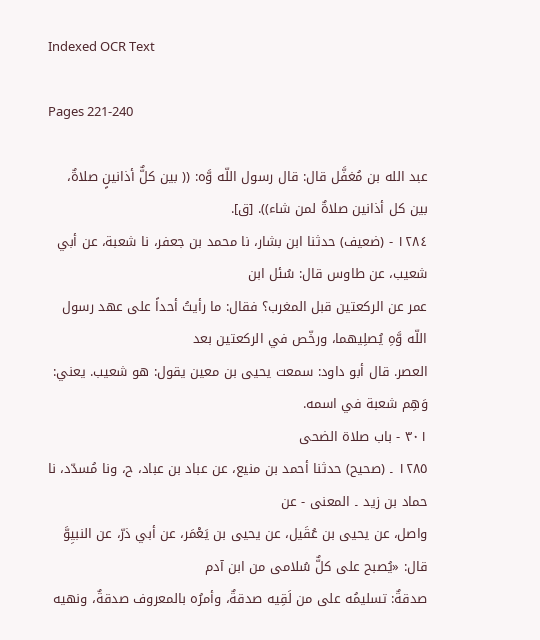Indexed OCR Text

Pages 221-240

عبد الله بن مُغفَّل قال: قال رسول اللّه وَّه: (( بين كلٌّ أذانينٍ صلاةٌ، بين كل أذانين صلاةٌ لمن شاء)). [ق].
١٢٨٤ - (ضعيف) حدثنا ابن بشار، نا محمد بن جعفر، نا شعبة، عن أبي شعيب، عن طاوس قال: سُئل ابن
عمر عن الركعتين قبل المغرب؟ فقال: ما رأيتُ أحداً على عهد رسول اللّه وَّهِ يُصلِيهما، ورخّص في الركعتين بعد
العصر. قال أبو داود: سمعت يحيى بن معين يقول: هو شعيب. يعني: وَهِم شعبة في اسمه.
٣٠١ - باب صلاة الضحى
١٢٨٥ ۔ (صحیح) حدثنا أحمد بن منيع، عن عباد بن عباد، ح، ونا مُسدّد، نا حماد بن زيد ۔ المعنی - عن
واصل، عن يحيى بن عُقَيل، عن يحيى بن يَعْمَر، عن أبي ذرّ، عن النبيِوَّ قال: «يُصبح على كلٌّ سُلامى من ابن آدم
صدقةٌ: تسليمُه على من لَقِيه صدقةٌ، وأمرُه بالمعروف صدقةٌ، ونهيه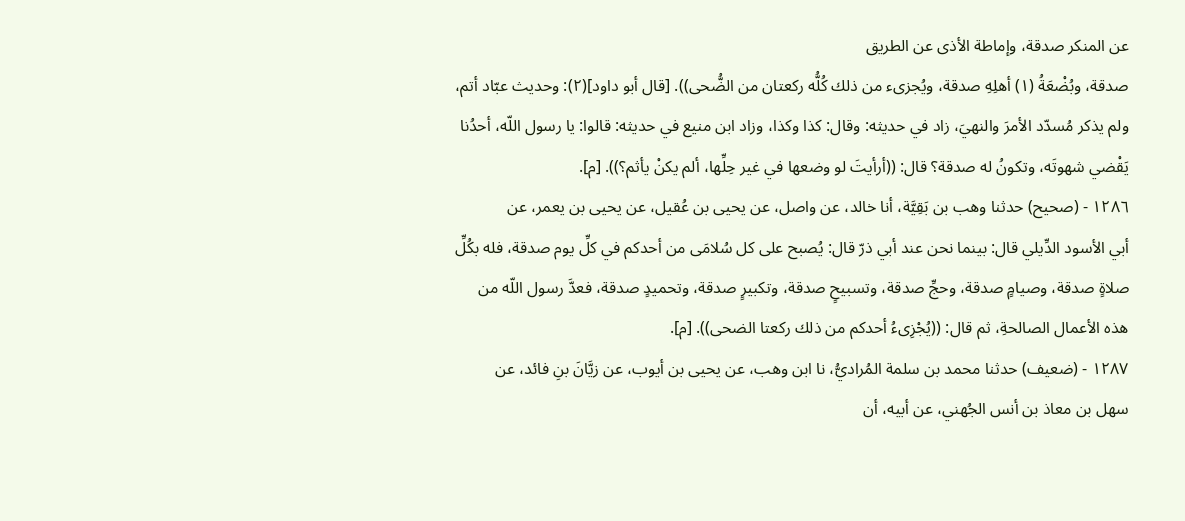عن المنكر صدقة، وإماطة الأذى عن الطريق
صدقة، وبُضْعَةُ (١) أهلِهِ صدقة، ويُجزىء من ذلك كُلُّه ركعتان من الضُّحى)). [قال أبو داود](٢): وحديث عبّاد أتم،
ولم يذكر مُسدّد الأمرَ والنهيَ، زاد في حديثه: وقال: كذا وكذا، وزاد ابن منيع في حديثه: قالوا: يا رسول اللّه، أحدُنا
يَقْضي شهوتَه، وتكونُ له صدقة؟ قال: ((أرأيتَ لو وضعها في غير حِلِّها، ألم يكنْ يأثم؟)). [م].
١٢٨٦ - (صحيح) حدثنا وهب بن بَقِيَّة، أنا خالد، عن واصل، عن يحيى بن عُقيل، عن يحيى بن يعمر، عن
أبي الأسود الدِّيلي قال: بينما نحن عند أبي ذرّ قال: يُصبح على كل سُلامَى من أحدكم في كلِّ یوم صدقة، فله بكُلِّ
صلاةٍ صدقة، وصيامٍ صدقة، وحجِّ صدقة، وتسبيحٍ صدقة، وتكبيرٍ صدقة، وتحميدٍ صدقة، فعدَّ رسول اللّه من
هذه الأعمال الصالحةِ، ثم قال: ((يُجْزِىءُ أحدكم من ذلك ركعتا الضحى)). [م].
١٢٨٧ - (ضعيف) حدثنا محمد بن سلمة المُراديُّ، نا ابن وهب، عن يحيى بن أيوب، عن زيَّانَ بنِ فائد، عن
سهل بن معاذ بن أنس الجُهني، عن أبيه، أن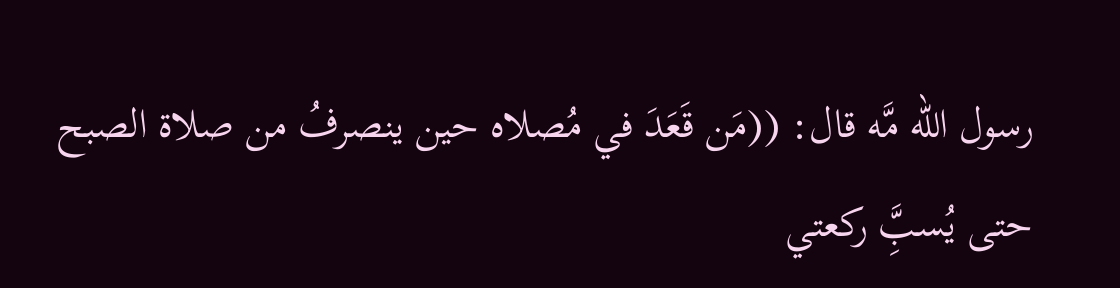رسول اللّه مَّه قال: ((مَن قَعَدَ في مُصلاه حين ينصرفُ من صلاة الصبح
حتى يُسبَِّ ركعتي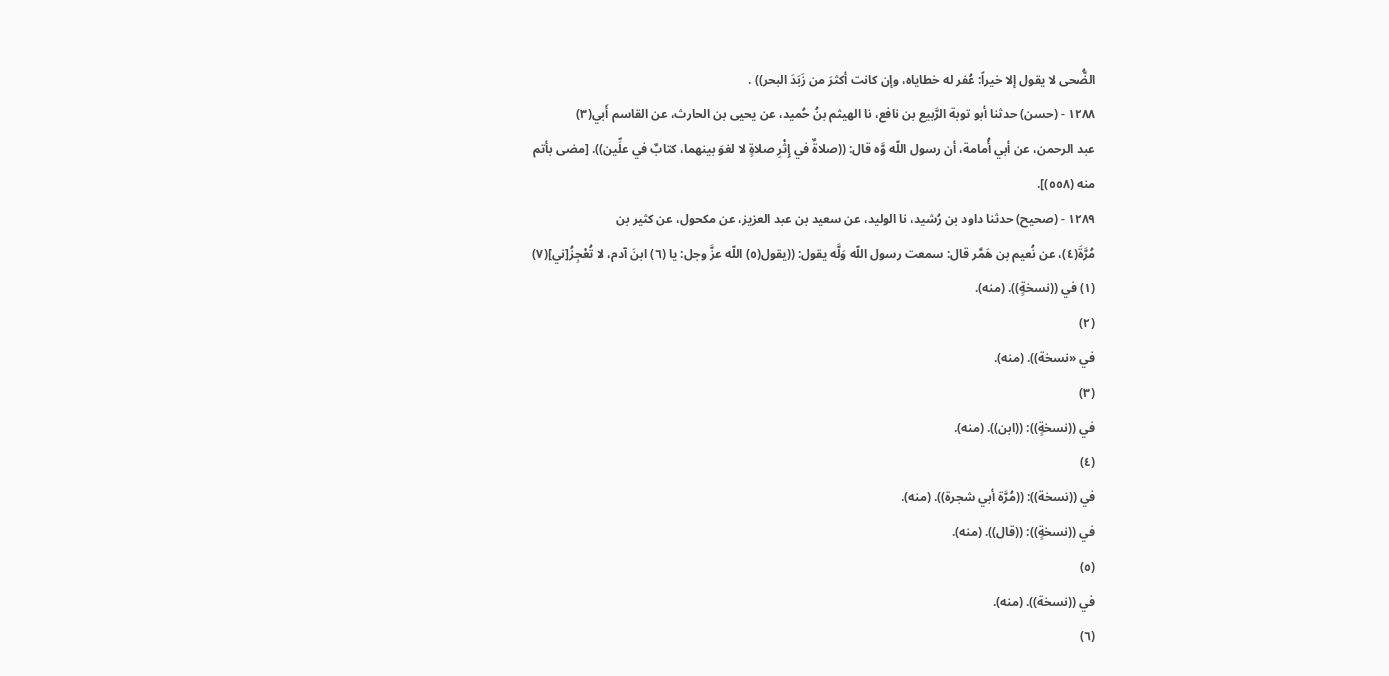الضُّحى لا يقول إلا خيراً: عُفر له خطاياه، وإن كانت أكثرَ من زَبَدَ البحر)) .
١٢٨٨ - (حسن) حدثنا أبو توبة الرَّبيع بن نافع، نا الهيثم بنُ حُميد، عن يحيى بن الحارث، عن القاسم أَبي(٣)
عبد الرحمن، عن أبي أُمامة، أن رسول اللّه وَّه قال: ((صلاةٌ في إِثْرِ صلاةٍ لا لغوَ بينهما، كتابٌ في علِّين)). [مضى بأتم
منه (٥٥٨)].
١٢٨٩ - (صحيح) حدثنا داود بن رُشيد، نا الوليد، عن سعيد بن عبد العزيز، عن مكحول، عن كثير بن
مُرَّةَ(٤)، عن نُعيم بن هَمَّر قال: سمعت رسول اللّه وَلَّه يقول: ((يقول(٥) اللّه عزَّ وجل: يا (٦) ابنَ آدم، لا تُعْجِزُ[ني](٧)
(١) في ((نسخةٍ)). (منه).
(٢)
في «نسخة)). (منه).
(٣)
في ((نسخةٍ)): ((ابن)). (منه).
(٤)
في ((نسخة)): ((مُرَّة أبي شجرة)). (منه).
في ((نسخةٍ)): ((قال)). (منه).
(٥)
في ((نسخة)). (منه).
(٦)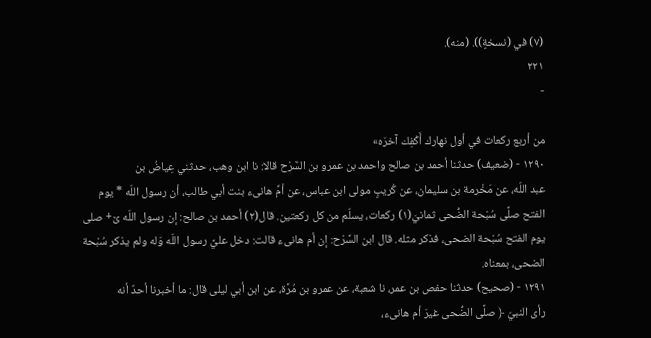(٧) في (نسخةٍ)). (منه).
٢٢١
-

من أربع ركعات في أول نهارك أَكْفِك آخرَه»
١٢٩٠ - (ضعيف) حدثنا أحمد بن صالح واحمد بن عمرو بن السَّرْح قالا: نا ابن وهب، حدثني عِياضُ بن
عبد اللّه، عن مَخْرمة بن سليمان، عن كُريبٍ مولى ابن عباس، عن أمِّ هانىء بنت أبي طالب، أن رسول اللّه * يوم
الفتح صلَّى سُبْحة الضُّحى ثمانيَ(١) ركعات، يسلّم من كل ركعتين. قال(٢) أحمد بن صالح: إن رسول اللّه ێ+ صلى
يوم الفتح سُبْحة الضحى، فذكر مثله. قال ابن السَّرْح: إن أم هانىء قالت: دخل عليَّ رسول اللّه وَله ولم يذكر سُبْحة
الضحى، بمعناه.
١٢٩١ - (صحيح) حدثنا حفص بن عمر، نا شعبة، عن عمرو بن مُرَّة، عن ابن أبي ليلى قال: ما أخبرنا أحدٌ أنه
رأى النبيّ ﴿ صلَّى الضُّحى غيرَ أم هانىء،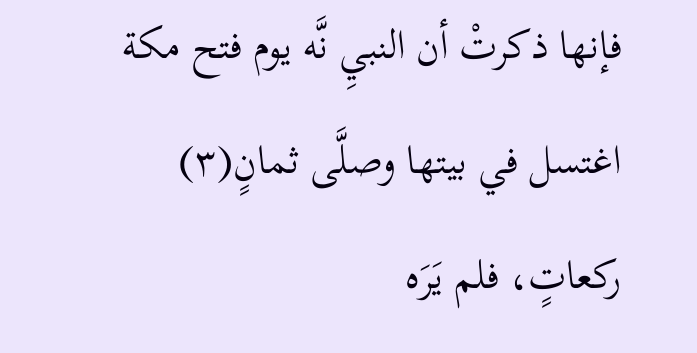فإنها ذكرتْ أن النبيِ نَّه يوم فتح مكة اغتسل في بيتها وصلَّى ثمانٍ(٣)
ركعاتٍ، فلم يَرَه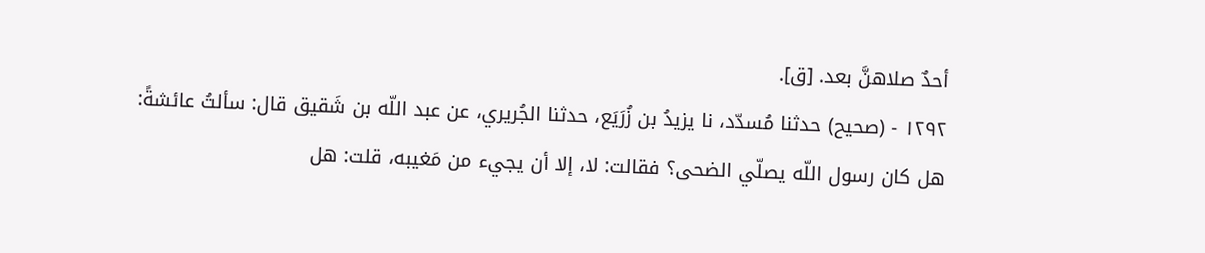أحدٌ صلاهنَّ بعد. [ق].
١٢٩٢ - (صحيح) حدثنا مُسدّد، نا يزيدُ بن زُرَيَع، حدثنا الجُريري، عن عبد اللّه بن شَقيق قال: سألتُ عائشةً:
هل كان رسول اللّه يصلّي الضحى؟ فقالت: لا، إلا أن يجيء من مَغيبه، قلت: هل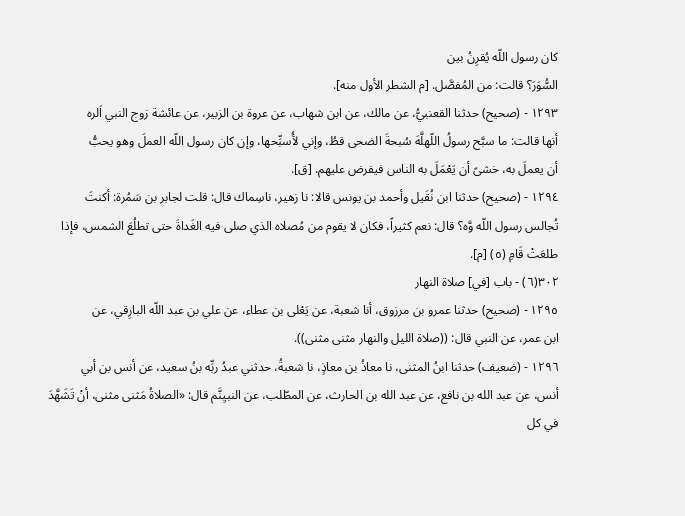كان رسول اللّه يُقرِنُ بين
السُّوَرَ؟ قالت: من المُفصَّل. [م الشطر الأول منه].
١٢٩٣ - (صحيح) حدثنا القعنبيُّ، عن مالك، عن ابن شهاب، عن عروة بن الزبير، عن عائشة زوج النبي اَلره
أنها قالت: ما سبَّح رسولُ اللّهلَّهَ سُبحةَ الضحى قطُ، وإني لأُسبِّحها، وإن كان رسول اللّه العملَ وهو يحبُّ
أن یعملَ به، خشیً أن یَعْمَلَ به الناس فیفرض علیھم. [ق].
١٢٩٤ - (صحيح) حدثنا ابن نُقَيل وأحمد بن يونس قالا: نا زهير، ناسِماك قال: قلت لجابر بن سَمُرة: أكنتَ
تُجالس رسول اللّه وَّه؟ قال: نعم كثيراً، فكان لا يقوم من مُصلاه الذي صلى فيه الغَداةَ حتى تطلُعَ الشمس، فإذا
طلعَتْ قَامِ (٥) [م].
٣٠٢(٦) - باب [في] صلاة النهار
١٢٩٥ - (صحيح) حدثنا عمرو بن مرزوق، أنا شعبة، عن يَعْلى بن عطاء، عن علي بن عبد اللّه البارِقي، عن
ابن عمر، عن النبي قال: ((صلاة الليل والنهار مثنى مثنى)).
١٢٩٦ - (ضعيف) حدثنا ابنُ المثنى، نا معاذُ بن معاذٍ، نا شعبةُ، حدثني عبدُ ربِّه بنُ سعيد، عن أنس بن أبي
أنس، عن عبد الله بن نافع، عن عبد الله بن الحارث، عن المطّلب، عن النبيِنَّم قال: «الصلاةُ مَثنى مثنى، أنْ تَشَهَّدَ
في كل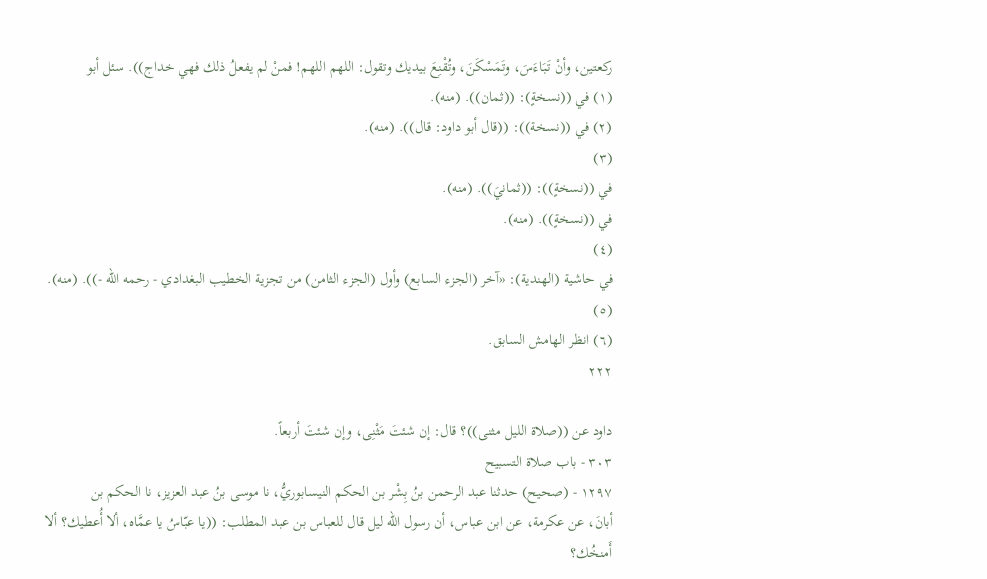ركعتين، وأنْ تَبَاءَسَ، وتَمَسْكَنَ، وتُقْنِعَ بيديك وتقول: اللهم اللهم! فمنْ لم يفعلُ ذلك فهي خداج)). سئل أبو
(١) في ((نسخةٍ): ((ثمان)). (منه).
(٢) في ((نسخة)): ((قال أبو داود: قال)). (منه).
(٣)
في ((نسخةٍ)): ((ثمانيَ)). (منه).
في ((نسخةٍ)). (منه).
(٤)
في حاشية (الهندية): «آخر (الجزء السابع) وأول (الجزء الثامن) من تجزية الخطيب البغدادي - رحمه الله -)). (منه).
(٥)
(٦) انظر الهامش السابق.
٢٢٢

داود عن ((صلاة الليل مثنى))؟ قال: إن شئتَ مَثْنِى، وإن شئتَ أربعاً.
٣٠٣ - باب صلاة التسبيح
١٢٩٧ - (صحيح) حدثنا عبد الرحمن بنُ بِشْر بن الحكم النيسابوريُّ، نا موسى بنُ عبد العزيز، نا الحكم بن
أبانَ، عن عكرمة، عن ابن عباس، أن رسول اللّه ليل قال للعباس بن عبد المطلب: ((يا عبّاسُ يا عمَّاه، ألا أُعطيك؟ ألا
أَمنخُك؟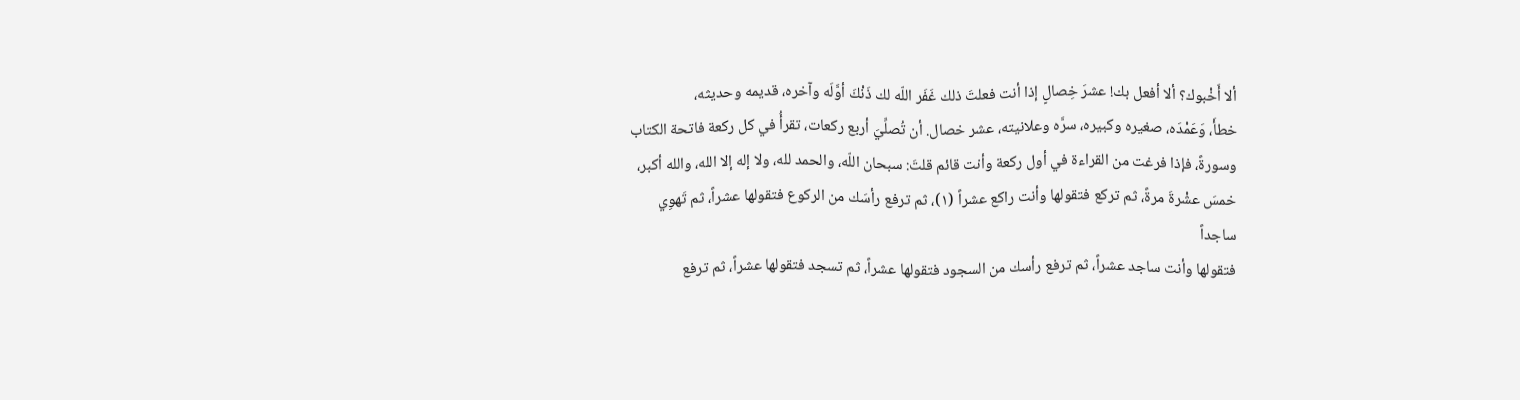ألا أَخْبوك؟ ألا أفعل بك! عشرَ خِصالٍ إذا أنت فعلتَ ذلك غَفَر اللّه لك ذَنْكَ أوَّلَه وآخره، قديمه وحديثه،
خطأَ، وَعَمْدَه، صغيره وكبيره، سرَّه وعلانيته، عشر خصال. أن تُصلِّيَ أربع ركعات، تقرأُ في كل ركعة فاتحة الكتاب
وسورةً، فإذا فرغت من القراءة في أول ركعة وأنت قائم قلتَ: سبحان اللّه، والحمد لله، ولا إله إلا الله، والله أكبر،
خمسَ عشْرةَ مرةً، ثم تركع فتقولها وأنت راكع عشراً (١)، ثم ترفع رأسَك من الركوع فتقولها عشراً، ثم تَهوِي ساجداً
فتقولها وأنت ساجد عشراً، ثم ترفع رأسك من السجود فتقولها عشراً، ثم تسجد فتقولها عشراً، ثم ترفع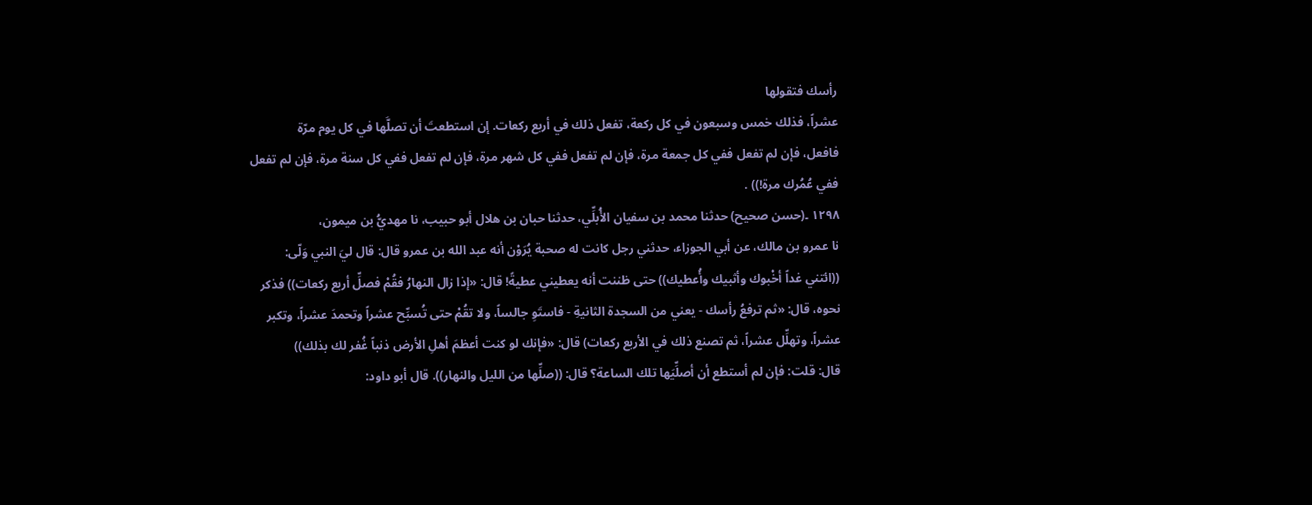رأسك فتقولها
عشراً، فذلك خمس وسبعون في كل ركعة، تفعل ذلك في أربع ركعات. إن استطعتَ أن تصلَّها في كل يوم مرّة
فافعل، فإن لم تفعل ففي كل جمعة مرة، فإن لم تفعل ففي كل شهر مرة، فإن لم تفعل ففي كل سنة مرة، فإن لم تفعل
ففي عُمُرك مرة!)) .
١٢٩٨ ۔(حسن صحیح) حدثنا محمد بن سفيان الأُبلِّي، حدثنا حبان بن هلال أبو حبيب، نا مهديُّ بن ميمون،
نا عمرو بن مالك، عن أبي الجوزاء، حدثني رجل كانت له صحبة يُرَوْن أنه عبد الله بن عمرو قال: قال ليَ النبي وَلّى:
((ائتني غداً أخْبوك وأثبيك وأُعطيك)) حتى ظننت أنه يعطيني عطيةً! قال: «إذا زال النهارُ فقُمْ فصلِّ أربع ركعات)) فذكر
نحوه، قال: «ثم ترفعُ رأسك - يعني من السجدة الثانيةِ - فاستَوِ جالساً، ولا تقُمْ حتى تُسبِّح عشراً وتحمدَ عشراً، وتكبر
عشراً، وتهلِّل عشراً، ثم تصنع ذلك في الأربع ركعات) قال: «فإنك لو كنت أعظمَ أهلِ الأرض ذنباً غُفر لك بذلك))
قال: قلت: فإن لم أستطع أن أصلِّيَها تلك الساعة؟ قال: ((صلِّها من الليل والنهار)). قال أبو داود: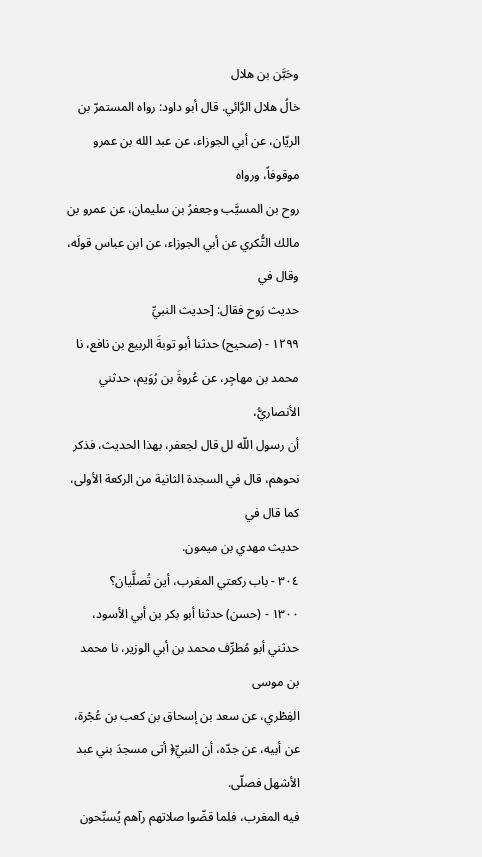وحَبَّن بن هلال
خالُ هلال الرَّائي. قال أبو داود: رواه المستمرّ بن الريّان، عن أبي الجوزاء، عن عبد الله بن عمرو موقوفاً، ورواه
روح بن المسيَّب وجعفرُ بن سليمان، عن عمرو بن مالك التُّكري عن أبي الجوزاء، عن ابن عباس قولَه، وقال في
حديث رَوح فقال: [حديث النبيِّ
١٢٩٩ - (صحيح) حدثنا أبو توبةَ الربيع بن نافع، نا محمد بن مهاجِر، عن عُروةَ بن رُوَيم، حدثني الأنصاريُّ،
أن رسول اللّه لل قال لجعفر، بهذا الحديث، فذكر نحوهم، قال في السجدة الثانية من الركعة الأولى، كما قال في
حدیث مهدي بن ميمون.
٣٠٤ - باب ركعتي المغرب، أين تُصلَّيان؟
١٣٠٠ - (حسن) حدثنا أبو بكر بن أبي الأسود، حدثني أبو مُطرِّف محمد بن أبي الوزير، نا محمد بن موسى
الفِطْري، عن سعد بن إسحاق بن كعب بن عُجْرة، عن أبيه، عن جدّه، أن النبيِّ﴿ أتى مسجدَ بني عبد الأشهل فصلّى.
فيه المغرب، فلما قضّوا صلاتهم رآهم يُسبِّحون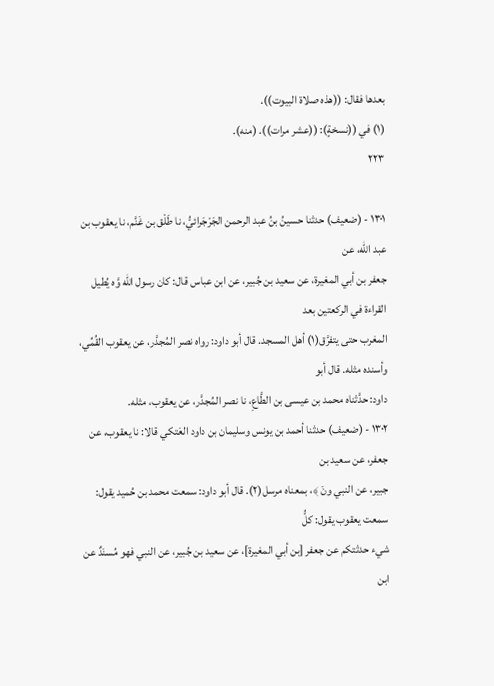بعدها فقال: ((هذه صلاة البيوت)).
(١) في ((نسخةٍ): ((عشر مرات)). (منه).
٢٢٣

١٣٠١ - (ضعيف) حدثنا حسينُ بنُ عبد الرحمن الجَرْجَرائيُّ، نا طَلْق بن غَنَّم، نا يعقوب بن عبد اللّه، عن
جعفر بن أبي المغيرة، عن سعيد بن جُبير، عن ابن عباس قال: كان رسول اللّه وَّه يُطيل القراءة في الركعتين بعد
المغرب حتى يتفرَّق(١) أهل المسجد. قال أبو داود: رواه نصر المُجدَّر، عن يعقوب القُمِّي، وأسنده مثله. قال أبو
داود: حدَّثناه محمد بن عيسى بن الطَّاعِ، نا نصر المُجدَّر، عن يعقوب، مثله.
١٣٠٢ - (ضعيف) حدثنا أحمد بن يونس وسليمان بن داود العَتكي قالا: نا يعقوب، عن جعفر، عن سعيد بن
جبير، عن النبي ونَ ﴾، بمعناه مرسل(٢). قال أبو داود: سمعت محمد بن حُميد يقول: سمعت يعقوب يقول: كلُّ
شيء حدثتكم عن جعفر [بن أبي المغيرة]، عن سعيد بن جُبير، عن النبي فهو مُسنَدٌ عن ابن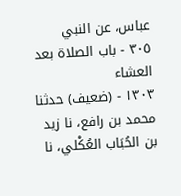عباس، عن النبي
٣٠٥ - باب الصلاة بعد العشاء
١٣٠٣ - (ضعيف) حدثنا محمد بن رافع، نا زيد بن الحُبَاب العُكْلي، نا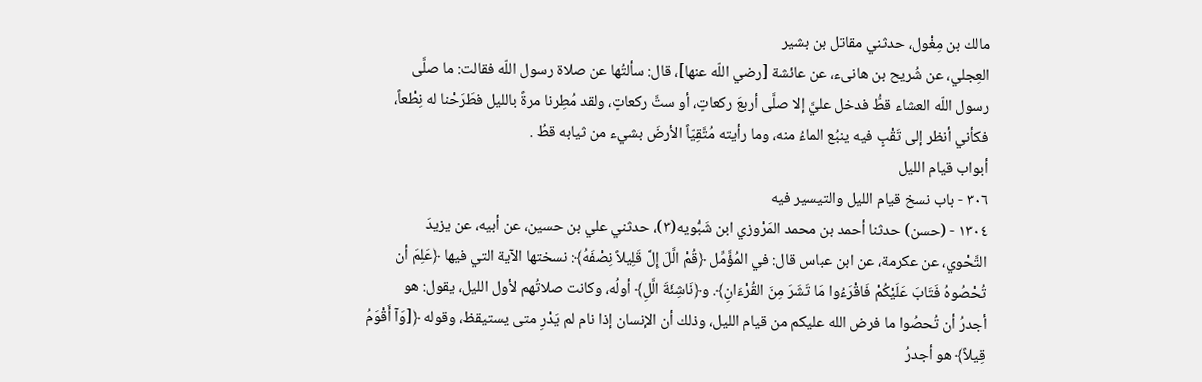مالك بن مِغْول، حدثني مقاتل بن بشير
العِجلي، عن شُريح بن هانىء، عن عائشة [رضي اللّه عنها]، قال: سألتُها عن صلاة رسول اللّه فقالت: ما صلَّى
رسول اللّه العشاء قطُّ فدخل عليَّ إلا صلَّى أربعَ ركعاتٍ، أو ستَّ ركعاتٍ، ولقد مُطِرنا مرةً بالليل فطَرَحْنا له نِطْعاً،
فكأني أنظر إلى تَقْبٍ فيه ينبُع الماءُ منه، وما رأيته مُتَّقِيّاً الأرضَ بشيء من ثيابه قطُ .
أبواب قيام الليل
٣٠٦ - باب نسخ قيام الليل والتيسير فيه
١٣٠٤ - (حسن) حدثنا أحمد بن محمد المَرْوزي ابن شَبُّويه(٣)، حدثني علي بن حسين، عن أبيه، عن يزيدَ
التَّحْوي، عن عكرمة، عن ابن عباس قال: في المُؤَّمِّل ﴿قُمْ الَّلَ إِلَّ قَلِيلاً نِصْفَهُ﴾: نسختها الآية التي فيها ﴿عَلِمَ أن
تُحْصُوهُ فَتَابَ عَلَيْكُمْ فَاقْرَءُوا مَا تَشَرَ مِنَ القُرْءَانِ﴾. و﴿نَاشِئَةَ الَّلِ﴾ أولُه، وكانت صلاتُهم لأول الليل، يقول: هو
أجدرُ أن تُحصُوا ما فرض الله عليكم من قيام الليل، وذلك أن الإنسان إذا نام لم يَدْرِ متى يستيقظ، وقوله ﴿[وَآ أَقْوَمُ
قِيلاً﴾ هو أجدرُ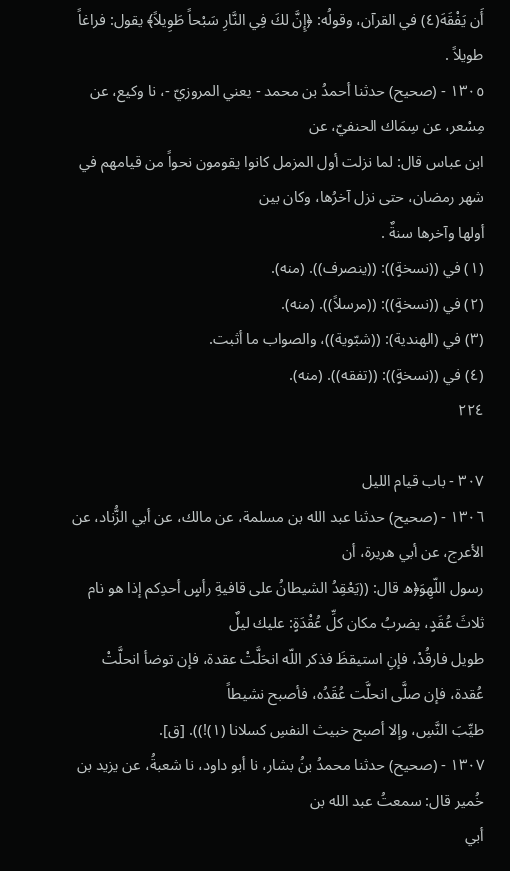أَن يَفْقَهَ(٤) في القرآن، وقولُه: ﴿إِنَّ لكَ فِي النَّارِ سَبْحاً طَوِيلاً﴾ يقول: فراغاً طويلاً .
١٣٠٥ - (صحيح) حدثنا أحمدُ بن محمد - يعني المروزيّ -، نا وكيع، عن مِسْعر، عن سِمَاك الحنفيّ، عن
ابن عباس قال: لما نزلت أول المزمل كانوا يقومون نحواً من قيامهم في شهر رمضان، حتى نزل آخرُها، وكان بین
أولها وآخرها سنةٌ .
(١) في ((نسخةٍ)): ((ينصرف)). (منه).
(٢) في ((نسخةٍ)): ((مرسلاً)). (منه).
(٣) في (الهندية): ((شبّوية))، والصواب ما أثبت.
(٤) في ((نسخةٍ)): ((تفقه)). (منه).
٢٢٤

٣٠٧ - باب قيام الليل
١٣٠٦ - (صحيح) حدثنا عبد الله بن مسلمة، عن مالك، عن أبي الزُّناد، عن الأعرج، عن أبي هريرة، أن
رسول اللّهِوَ﴿ه قال: ((يَعْقِدُ الشيطانُ على قافيةِ رأسٍ أحدِكم إذا هو نام ثلاثَ عُقَدٍ، يضربُ مكان كلِّ عُقْدَةٍ: عليك ليلٌ
طويل فارقُدْ، فإنِ استيقظَ فذكر اللّه انحَلَّتْ عقدة، فإن توضأ انحلَّتْ عُقدة، فإن صلَّى انحلَّت عُقَدُه، فأصبح نشيطاً
طيِّبَ النَّسِ، وإلا أصبح خبيث النفسِ كسلانا (١)!)). [ق].
١٣٠٧ - (صحيح) حدثنا محمدُ بنُ بشار، نا أبو داود، نا شعبةُ، عن يزيد بن خُمير قال: سمعتُ عبد الله بن
أبي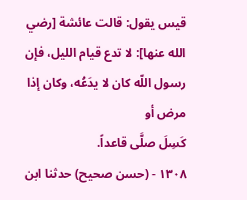قيس يقول: قالت عائشة [رضي الله عنها]: لا تدع قيام الليل، فإن رسول اللّه كان لا یدَعُه، وكان إذا مرض أو
كَسِلَ صلَّى قاعداً.
١٣٠٨ - (حسن صحيح) حدثنا ابن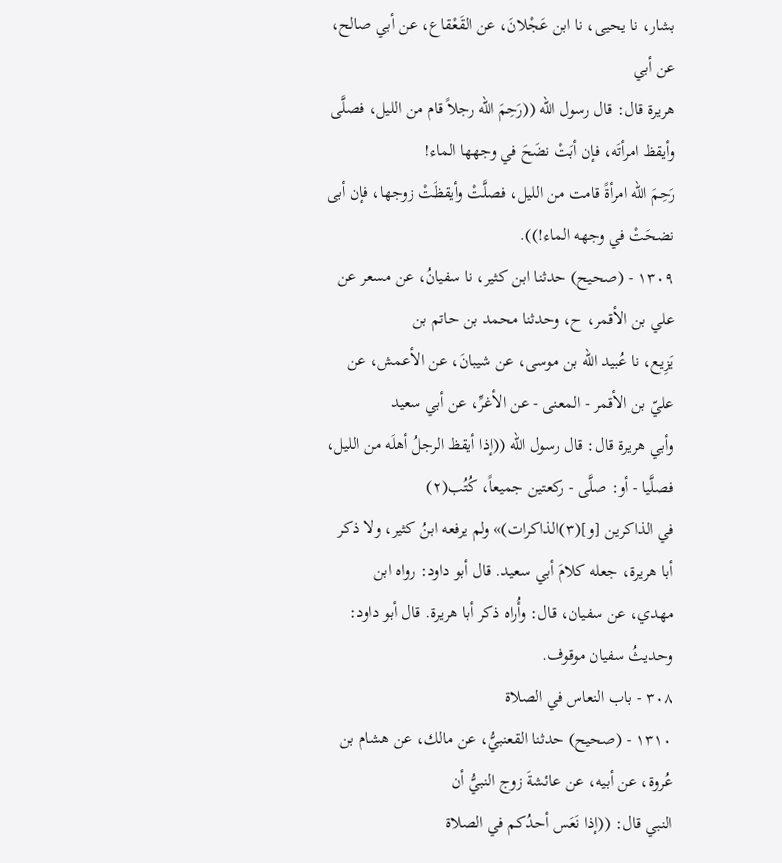بشار، نا يحيى، نا ابن عَجْلانَ، عن القَعْقاع، عن أبي صالح، عن أبي
هريرة قال: قال رسول اللّه ((رَحِمَ اللّه رجلاً قام من الليل، فصلَّى وأيقظ امرأتَه، فإن أبَتْ نضَحَ في وجهها الماء!
رَحِمَ اللّه امرأةً قامت من الليل، فصلَّتْ وأيقظَتْ زوجها، فإن أبى نضحَتْ في وجهه الماء!)).
١٣٠٩ - (صحيح) حدثنا ابن كثير، نا سفيانُ، عن مسعر عن علي بن الأقمر، ح، وحدثنا محمد بن حاتم بن
يَزِيع، نا عُبيد اللّه بن موسى، عن شيبانَ، عن الأعمش، عن عليّ بن الأقمر - المعنى - عن الأغرِّ، عن أبي سعيد
وأبي هريرة قال: قال رسول اللّه ((إذا أيقظ الرجلُ أهلَه من الليل، فصلَّيا - أو: صلَّى - ركعتين جميعاً، كُتُب(٢)
في الذاكرين [و](٣)الذاكرات)» ولم يرفعه ابنُ كثير، ولا ذكر أبا هريرة، جعله کلامَ أبي سعيد. قال أبو داود: رواه ابن
مهدي، عن سفيان، قال: وأُراه ذكر أبا هريرة. قال أبو داود: وحديثُ سفيان موقوف.
٣٠٨ - باب النعاس في الصلاة
١٣١٠ - (صحيح) حدثنا القعنبيُّ، عن مالك، عن هشام بن عُروة، عن أبيه، عن عائشةَ زوج النبيُّ أن
النبي قال: ((إذا نَعَس أحدُكم في الصلاة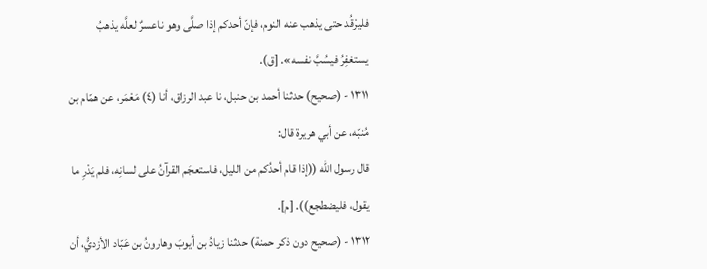فليرْقُد حتى يذهب عنه النوم، فإنّ أحدكم إذا صلَّى وهو ناعسرٌ لعلَّه يذهبُ
يستغفِرُ فیسُبَّ نفسه». [ق).
١٣١١ - (صحيح) حدثنا أحمد بن حنبل، نا عبد الرزاق، أنا (٤) مَعْمَر، عن همّام بن مُنبّه، عن أبي هريرة قال:
قال رسول اللّه ((إذا قام أحدُكم من الليل، فاستعجَم القرآنُ على لسانِه، فلم يَدْرِ ما يقول، فليضطجع)). [م].
١٣١٢ - (صحيح دون ذكر حمنة) حدثنا زيادُ بن أيوبَ وهارونُ بن عَبّاد الأزديُّ، أن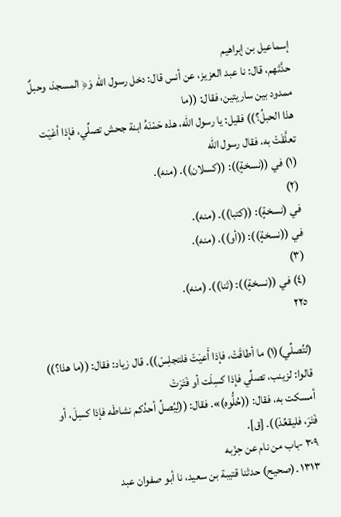إسماعيل بن إبراهيم
حدَّثهم، قال: نا عبد العزيز، عن أنس قال: دخل رسول اللّه وَ﴿ المسجدَ، وحبلٌ ممدود بين ساريتين، فقال: ((ما
هذا الحبلُ؟)) فقيل: يا رسول اللّه، هذه حَمْنَهُ ابنة جحش تصلِّي، فإذا أعْيَت تعلَّقَتْ به، فقال رسول اللّه
(١) في ((نسخةٍ)): ((كسلان)). (منه).
(٢)
في (نسخةٍ): ((کتبا)). (منه).
في ((نسخةٍ)): ((أو)). (منه).
(٣)
(٤) في ((نسخةٍ)): (ثنا)). (منه).
٢٢٥

(لتُصلِّي)(١) ما أطاقَتْ، فإذا أَعيَتْ فلتجلِسْ)). قال زياد: فقال: ((ما هذا؟)) قالوا: لزينب، تصلِّي فإذا كسِلَت أو فَتَرَتْ
أمسكت به، فقال: ((حُلُّوه)». فقال: ((لِيُصلِّ أحدُكم نشاطَه فإذا كسِلَ، أو فَتَرَ، فليقعُدْ)). [ق].
٣٠٩ -باب من نام عن حِزْبه
١٣١٣ ۔(صحیح) حدثنا قتيبة بن سعيد، نا أبو صفوان عبد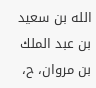الله بن سعيد بن عبد الملك بن مروان، ح،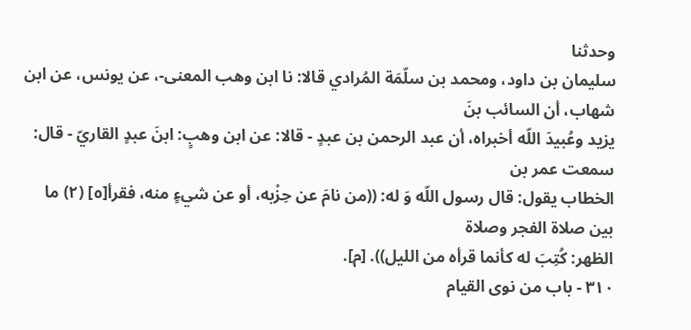وحدثنا
سليمان بن داود، ومحمد بن سلّمَة المُرادي قالا: نا ابن وهب المعنى-، عن يونس، عن ابن شهاب، أن السائب بنَ
يزيد وعُبيدَ اللّه أخبراه، أن عبد الرحمن بن عبدٍ - قالا: عن ابن وهبٍ: ابنَ عبدٍ القاريّ - قال: سمعت عمر بن
الخطاب يقول: قال رسول اللّه وَ له: ((من نامَ عن حِزْبه، أو عن شيءٍ منه، فقرأ[٥] (٢) ما بين صلاة الفجر وصلاة
الظهر: كُتِبَ له كأنما قرأه من الليل)). [م].
٣١٠ - باب من نوى القيام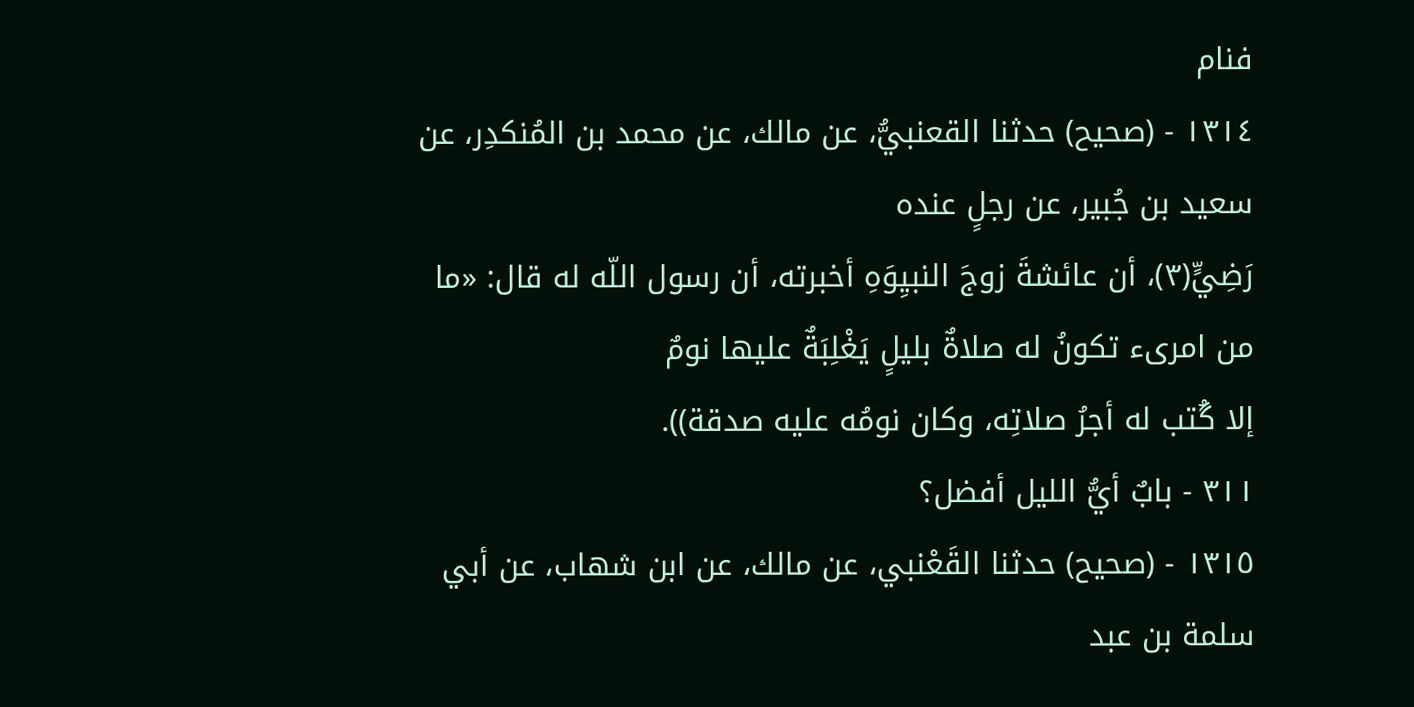فنام
١٣١٤ - (صحيح) حدثنا القعنبيُّ، عن مالك، عن محمد بن المُنكدِر، عن سعيد بن جُبير، عن رجلٍ عنده
رَضِيٍّ(٣)، أن عائشةَ زوجَ النبيِوَهِ أخبرته، أن رسول اللّه له قال: «ما من امرىء تكونُ له صلاةٌ بليلٍ يَغْلِبَةٌ عليها نومٌ
إلا گُتب له أجرُ صلاتِه، وكان نومُه عليه صدقة)).
٣١١ - بابٌ أيُّ الليل أفضل؟
١٣١٥ - (صحيح) حدثنا القَعْنبي، عن مالك، عن ابن شهاب، عن أبي سلمة بن عبد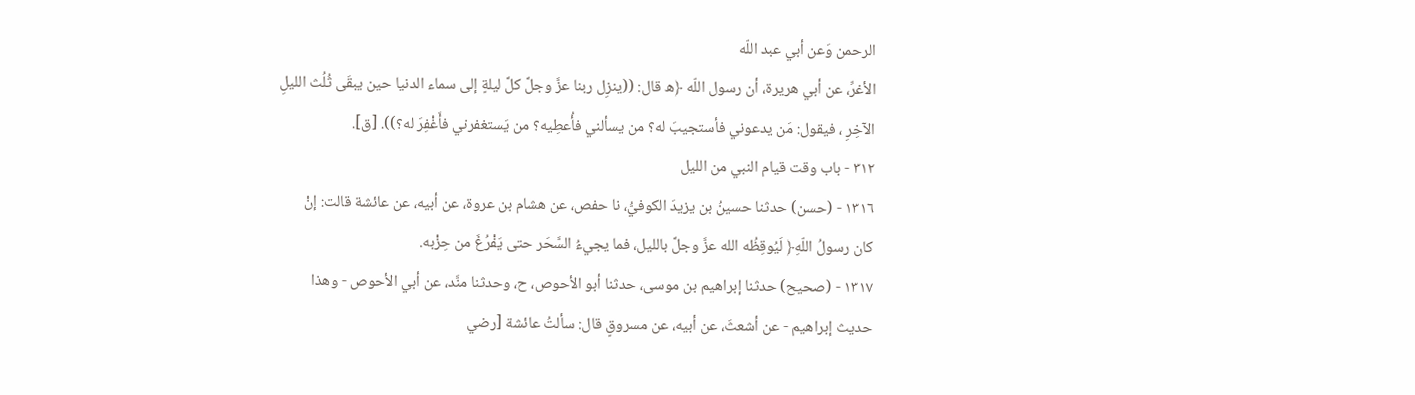الرحمن وَعن أبي عبد اللّه
الأغرِّ، عن أبي هريرة، أن رسول اللّه ﴿ه قال: ((ينزِل ربنا عزَّ وجلَّ كلَّ ليلةٍ إلى سماء الدنيا حين يبقَى ثُلُث الليلِ
الآخِرِ ، فيقول: مَن يدعوني فأستجيبَ له؟ من يسألني فأُعطِيه؟ من يَستغفرني فأَغْفِرَ له؟)). [ق].
٣١٢ - باب وقت قيام النبي من الليل
١٣١٦ - (حسن) حدثنا حسينُ بن يزيدَ الكوفيُّ، نا حفص، عن هشام بن عروة، عن أبيه، عن عائشة قالت: إنْ
كان رسولُ اللّهِ﴿ لَيُوقِظُه الله عزَّ وجلَّ بالليل، فما يجيءُ السَّحَر حتى يَفْرُغَ من حِزْبه.
١٣١٧ - (صحيح) حدثنا إبراهيم بن موسى، حدثنا أبو الأحوص، ح، وحدثنا منَّد، عن أبي الأحوص - وهذا
حديث إبراهيم - عن أشعثَ، عن أبيه، عن مسروقٍ قال: سألتُ عائشة [رضي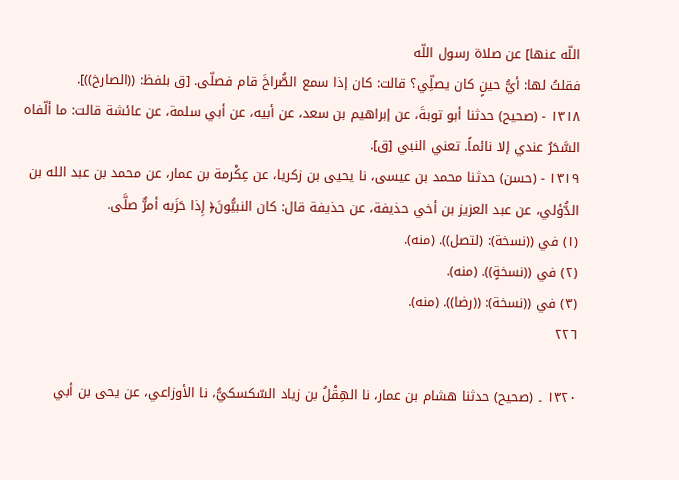اللّه عنها] عن صلاة رسول اللّه
فقلتُ لها: أيُّ حينٍ كان يصلِّي؟ قالت: كان إذا سمع الصُّراخَ قام فصلّى. [ق بلفظ: ((الصارخ))].
١٣١٨ - (صحيح) حدثنا أبو توبةَ، عن إبراهيم بن سعد، عن أبيه، عن أبي سلمة، عن عائشة قالت: ما ألّفاه
السَّحَرُ عندي إلا نائماً. تعني النبي [ق].
١٣١٩ - (حسن) حدثنا محمد بن عيسى، نا يحيى بن زكريا، عن عِكْرمة بن عمار، عن محمد بن عبد الله بن
الدُّؤلي، عن عبد العزيز بن أخي حذيفة، عن حذيفة قال: كان النبيُّونَ﴿ إِذا حَزَبه أمرٌّ صلَّى.
(١) في ((نسخة): (لتصل)). (منه).
(٢) في ((نسخةٍ)). (منه).
(٣) في ((نسخة): ((رضا)). (منه).
٢٢٦

١٣٢٠ ۔ (صحیح) حدثنا هشام بن عمار، نا الهِقْلُ بن زياد السّکسکيُّ، نا الأوزاعي، عن یحی بن أبي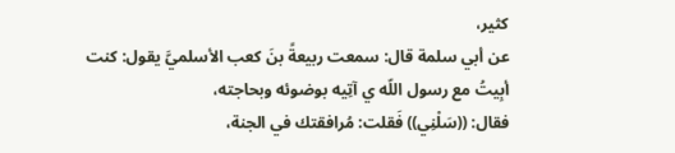کثیر،
عن أبي سلمة قال: سمعت ربيعةً بنَ كعب الأسلميَّ يقول: كنت أبِيتُ مع رسول اللّه ي آتِيه بوضوئه وبحاجته،
فقال: ((سَلْنِي)) فَقلت: مُرافقتك في الجنة،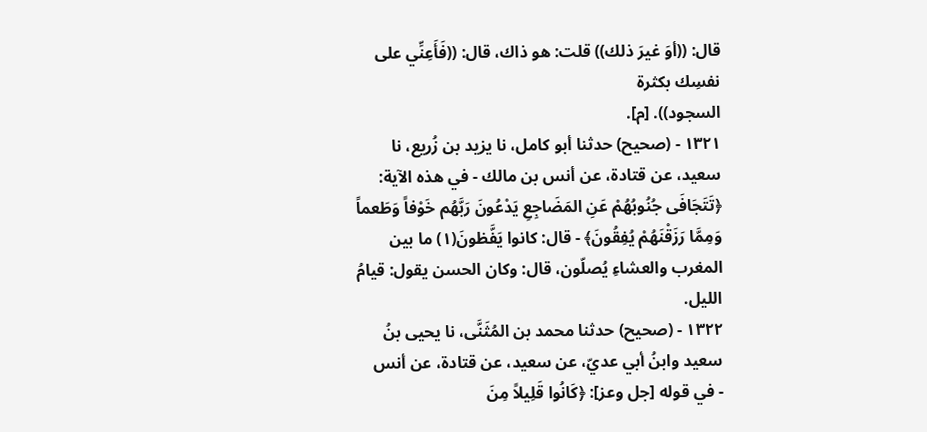قال: ((أوَ غيرَ ذلك)) قلت: هو ذاك، قال: ((فَأَعِنِّي على نفسِك بكثرة
السجود)). [م].
١٣٢١ - (صحيح) حدثنا أبو كامل، نا يزيد بن زُريع، نا سعيد، عن قتادة، عن أنس بن مالك - في هذه الآية:
﴿تَتَجَافَى جُنُوبُهُمْ عَنِ المَضَاجِعِ يَدْعُونَ رَبَّهُم خَوْفاً وَطَعماً وَمِمَّا رَزَقْنَهُمْ يُفِقُونَ﴾ - قال: كانوا يَفَّظونَ(١) ما بين
المغرب والعشاءِ يُصلّون، قال: وكان الحسن يقول: قيامُ الليل.
١٣٢٢ - (صحيح) حدثنا محمد بن المُثَنَّى، نا يحيى بنُ سعيد وابنُ أبي عديّ، عن سعيد، عن قتادة، عن أنس
- في قوله [جل وعز]: ﴿كَانُوا قَلِيلاً مِنَ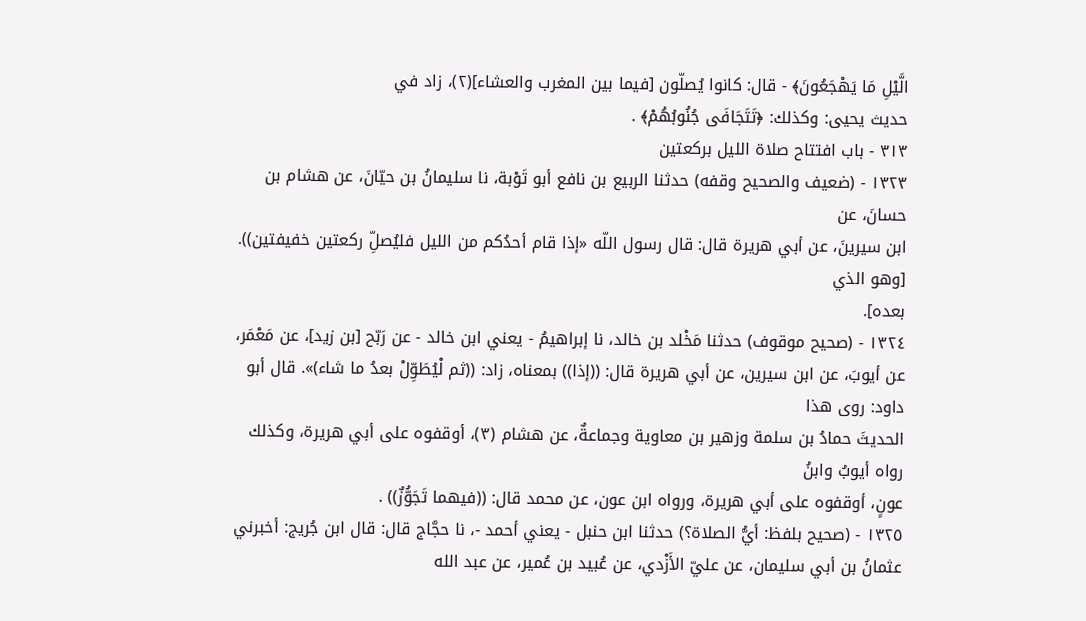الَّيْلِ مَا يَهْجَعُونَ﴾ - قال: كانوا يُصلّون [فيما بين المغرب والعشاء](٢)، زاد في
حديث يحيى: وكذلك: ﴿تَتَجَافَی جُنُوبُهُمْ﴾ .
٣١٣ - باب افتتاح صلاة الليل بركعتين
١٣٢٣ - (ضعيف والصحيح وقفه) حدثنا الربيع بن نافع أبو تَوْبة، نا سليمانُ بن حيّانَ، عن هشام بن حسانَ، عن
ابن سيرينَ، عن أبي هريرة قال: قال رسول اللّه «إذا قام أحدُكم من الليل فليُصلِّ ركعتين خفيفتين)). [وهو الذي
بعده].
١٣٢٤ - (صحيح موقوف) حدثنا مَخْلد بن خالد، نا إبراهيمُ - يعني ابن خالد - عن رَبّح [بن زيد]، عن مَعْمَر،
عن أيوبَ، عن ابن سيرين، عن أبي هريرة قال: ((إذا)) بمعناه، زاد: ((ثم لْيُطَوِّلْ بعدُ ما شاء)». قال أبو داود: روى هذا
الحديثَ حمادُ بن سلمة وزهير بن معاوية وجماعةٌ، عن هشام (٣)، أوقفوه على أبي هريرة، وكذلك رواه أيوبُ وابنُ
عونٍ، أوقفوه على أبي هريرة، ورواه ابن عون، عن محمد قال: ((فيهما تَجَوُّزٌ)) .
١٣٢٥ - (صحيح بلفظ: أيُّ الصلاة؟) حدثنا ابن حنبل - يعني أحمد -، نا حجَّاج قال: قال ابن جُريج: أخبرني
عثمانُ بن أبي سليمان، عن عليّ الأَزْدي، عن عُبيد بن عُمير، عن عبد الله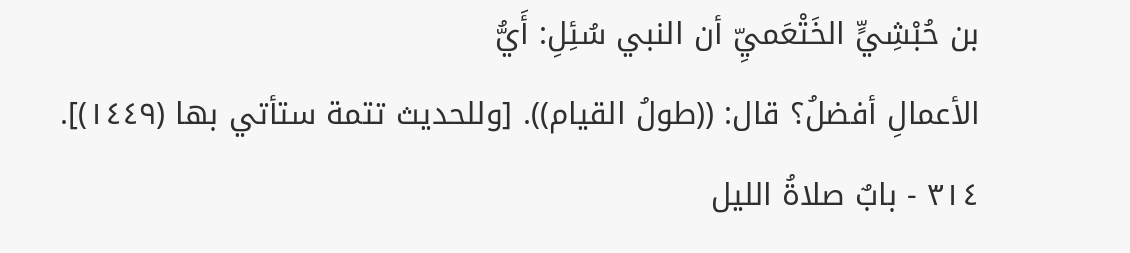بن حُبْشِيٍّ الخَتْعَميِّ أن النبي سُئِلِ: أَيُّ
الأعمالِ أفضلُ؟ قال: ((طولُ القيام)). [وللحديث تتمة ستأتي بها (١٤٤٩)].
٣١٤ - بابٌ صلاةُ الليل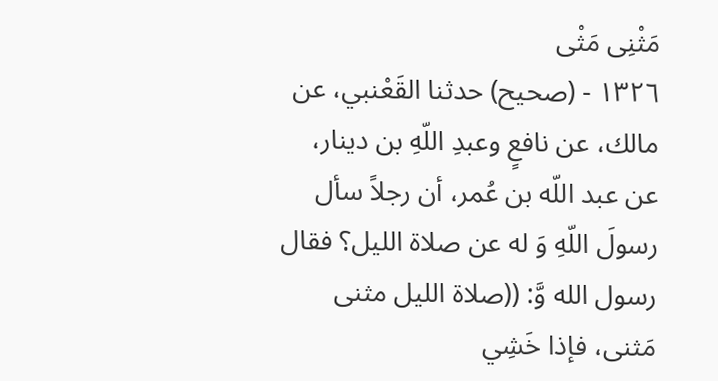مَثْنِی مَثْی
١٣٢٦ - (صحيح) حدثنا القَعْنبي، عن مالك، عن نافعٍ وعبدِ اللّهِ بن دينار، عن عبد اللّه بن عُمر، أن رجلاً سأل
رسولَ اللّهِ وَ له عن صلاة الليل؟ فقال رسول الله وَّ: ((صلاة الليل مثنى مَثنى، فإذا خَشِي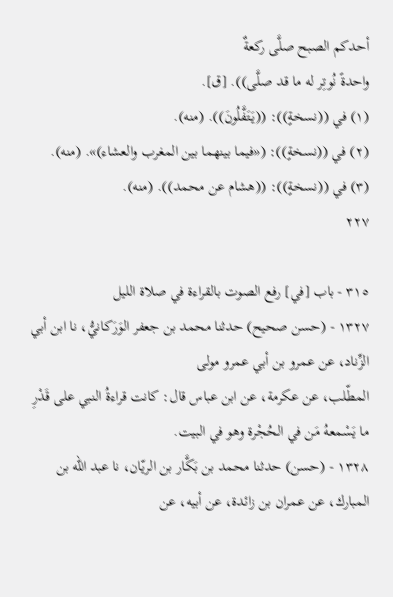أحدكم الصبح صلَّى ركعةٌ
واحدةً نُوتِر له ما قد صلَّى)). [ق].
(١) في ((نسخةٍ)): ((يَتَفَّلُونَ)). (منه).
(٢) في ((نسخةٍ)): («فيما بينهما بين المغرب والعشاء)». (منه).
(٣) في ((نسخةٍ)): ((هشام عن محمد)). (منه).
٢٢٧

٣١٥ - باب [في] رفع الصوت بالقراءة في صلاة الليل
١٣٢٧ - (حسن صحيح) حدثنا محمد بن جعفر الوَرَكانيُّ، نا ابن أبي الزِّناد، عن عمرو بن أبي عمرو مولی
المطّلب، عن عكرمة، عن ابن عباس قال: كانت قراءةُ النبي على قَدْرِ ما يَسْمعهُ مَن في الحُجْرة وهو في البيت.
١٣٢٨ - (حسن) حدثنا محمد بن بَكَّار بن الريّان، نا عبد الله بن المبارك، عن عمران بن زائدة، عن أبيه، عن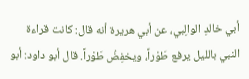أبي خالدِ الوالِبي، عن أبي هريرة أنه قال: كانت قراءة النبي بالليل يرفع طَوْراً، ويخفِضُ طَوْراً. قال أبو داود: أبو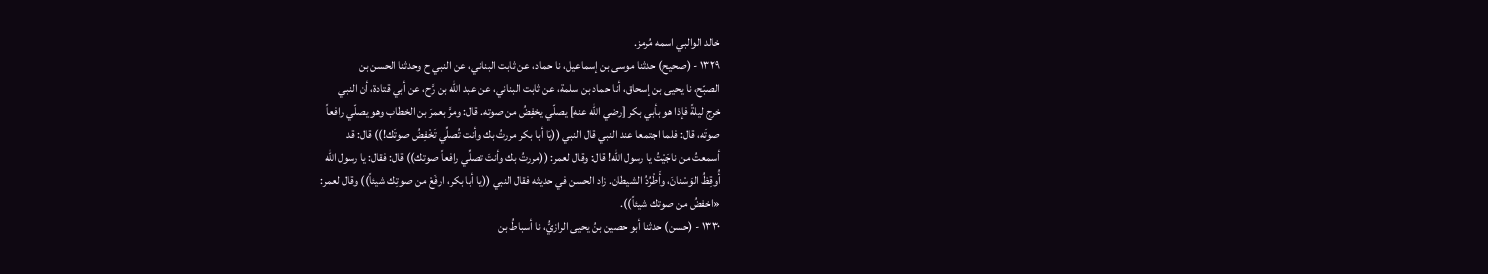خالد الوالبي اسمه مُرمز.
١٣٢٩ - (صحيح) حدثنا موسى بن إسماعيل، نا حماد، عن ثابت البناني، عن النبي ح وحدثنا الحسن بن
الصبّح، نا يحيى بن إسحاق، أنا حماد بن سلمة، عن ثابت البناني، عن عبد الله بن رَّح، عن أبي قتادة، أن النبي
خرج ليلةً فإذا هو بأبي بكر [رضي اللّه عنه] يصلّي يخفِضُ من صوته. قال: ومرَّ بعمرَ بن الخطاب وهو يصلّي رافعاً
صوتَه، قال: فلما اجتمعا عند النبي قال النبي ((يَا أبا بكر مررتُ بك وأنت تُصلِّي تَخْفِضُ صوتَك!)) قال: قد
أسمعتُ من ناجَيْتُ يا رسول اللّه! قال: وقال لعمر: ((مررتُ بك وأنتَ تصلِّي رافعاً صوتك)) قال: فقال: يا رسول اللّه
أُوقِظُ الوَسْنانَ، وأَطْرُدُ الشيطان. زاد الحسن في حديثه فقال النبي ((يا أبا بكر، ارفَعْ من صوتِك شيئاً)) وقال لعمر:
«اخفضُ من صوتك شيئاً)).
١٣٣٠ - (حسن) حدثنا أبو حصين بنُ يحيى الرازيُّ، نا أسباطُ بن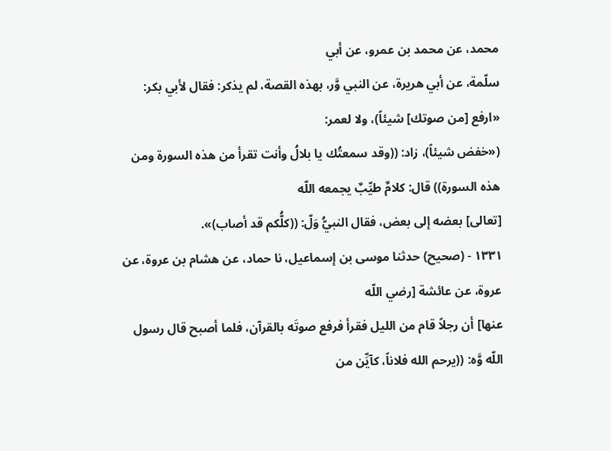محمد، عن محمد بن عمرو، عن أبي
سلّمة، عن أبي هريرة، عن النبي وَّر، بهذه القصة، لم يذكر: فقال لأبي بكر: «ارفع [من صوتك] شيئاً)، ولا لعمر:
(«خفض شيئاً)، زاد: ((وقد سمعتُك يا بلالُ وأنت تقرأ من هذه السورة ومن هذه السورة)) قال: كلامٌ طيِّبٌ يجمعه اللّه
[تعالى] بعضه إلى بعض، فقال النبيُّ وَلّ: ((كلُّكم قد أصاب)».
١٣٣١ - (صحيح) حدثنا موسى بن إسماعيل، نا حماد، عن هشام بن عروة، عن عروة، عن عائشة [رضي اللّه
عنها] أن رجلاً قام من الليل فقرأ فرفع صوتَه بالقرآن، فلما أصبح قال رسول اللّه وَّه: ((يرحم الله فلاناً، كآيِّن من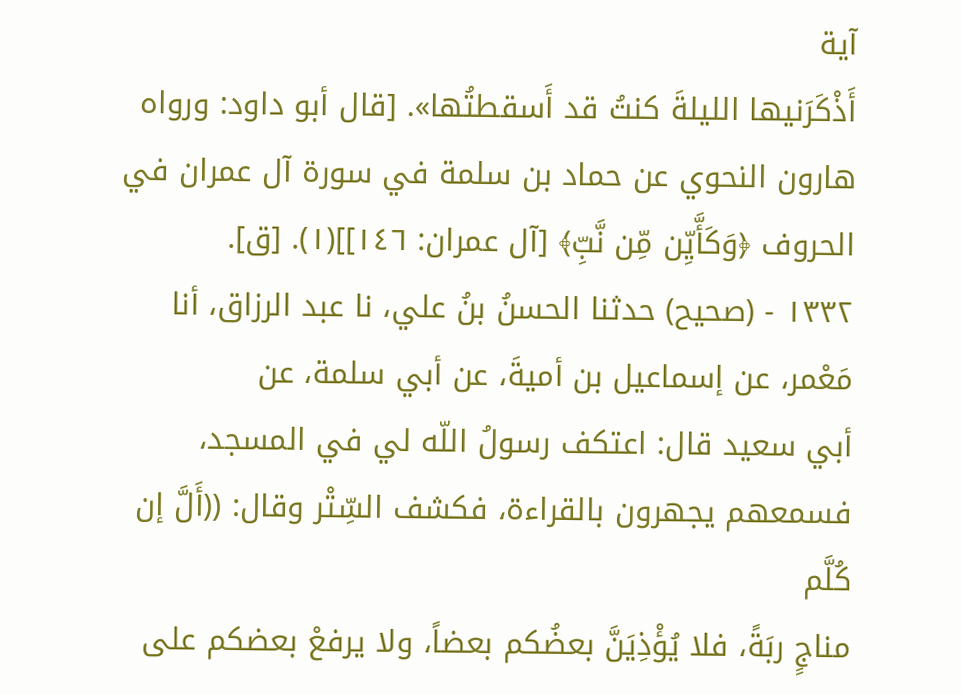آية
أَذْكَرَنيها الليلةَ كنتُ قد أَسقطتُها». [قال أبو داود: ورواه هارون النحوي عن حماد بن سلمة في سورة آل عمران في
الحروف ﴿وَكَأَّيِّن مِّن نَّبِّ﴾ [آل عمران: ١٤٦]](١). [ق].
١٣٣٢ - (صحيح) حدثنا الحسنُ بنُ علي، نا عبد الرزاق، أنا مَعْمر، عن إسماعيل بن أميةَ، عن أبي سلمة، عن
أبي سعيد قال: اعتكف رسولُ اللّه لي في المسجد، فسمعهم يجهرون بالقراءة، فكشف السِّتْر وقال: ((أَلَّ إن كُلَّم
مناجٍ ربَةً، فلا يُؤْذِيَنَّ بعضُكم بعضاً، ولا يرفعْ بعضكم على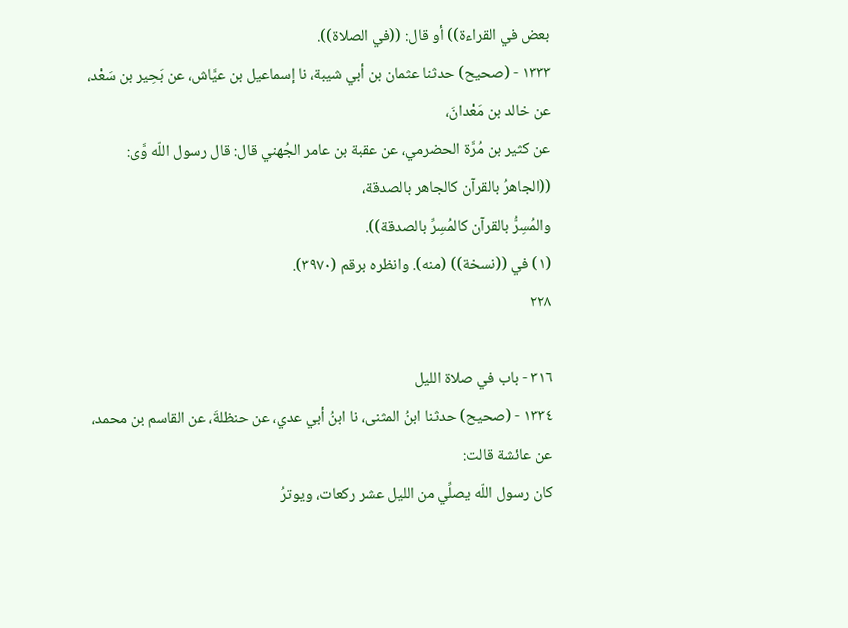بعض في القراءة)) أو قال: ((في الصلاة)).
١٣٣٣ - (صحيح) حدثنا عثمان بن أبي شيبة، نا إسماعيل بن عيَّاش، عن بَحِير بن سَعْد، عن خالد بن مَعْدانَ،
عن كثير بن مُرَّة الحضرمي، عن عقبة بن عامر الجُهني قال: قال رسول اللّه وَّى: ((الجاهرُ بالقرآن كالجاهر بالصدقة،
والمُسِرُّ بالقرآن كالمُسِرِّ بالصدقة)).
(١) في ((نسخة)) (منه). وانظره برقم (٣٩٧٠).
٢٢٨

٣١٦ - باب في صلاة الليل
١٣٣٤ - (صحيح) حدثنا ابنُ المثنى، نا ابنُ أبي عدي، عن حنظلةَ، عن القاسم بن محمد، عن عائشة قالت:
كان رسول اللّه يصلِّي من الليل عشر ركعات، ويوترُ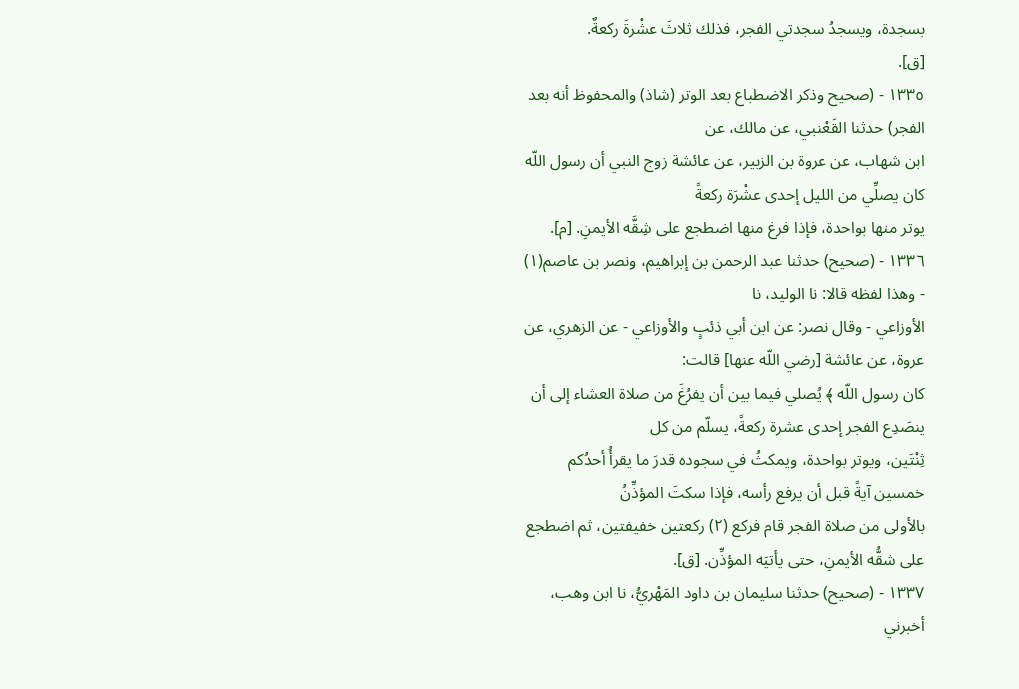بسجدة، ويسجدُ سجدتي الفجر، فذلك ثلاثَ عشْرةَ ركعةٌ.
[ق].
١٣٣٥ - (صحيح وذكر الاضطباع بعد الوتر (شاذ) والمحفوظ أنه بعد الفجر) حدثنا القَعْنبي، عن مالك، عن
ابن شهاب، عن عروة بن الزبير، عن عائشة زوج النبي أن رسول اللّه كان يصلِّي من الليل إحدى عشْرَة ركعةً
يوتر منها بواحدة، فإذا فرغ منها اضطجع على شِقَّه الأيمنِ. [م].
١٣٣٦ - (صحيح) حدثنا عبد الرحمن بن إبراهيم، ونصر بن عاصم(١) - وهذا لفظه قالا: نا الوليد، نا
الأوزاعي - وقال نصر: عن ابن أبي ذئبٍ والأوزاعي - عن الزهري، عن عروة، عن عائشة [رضي اللّه عنها] قالت:
كان رسول اللّه ﴾ يُصلي فيما بين أن يفرُغَ من صلاة العشاء إلى أن ينصَدِع الفجر إحدى عشرة ركعةً، يسلّم من كل
ثِنْتَين، ويوتر بواحدة، ويمكثُ في سجوده قدرَ ما يقرأُ أحدُكم خمسين آيةً قبل أن يرفع رأسه، فإذا سكتَ المؤذِّنُ
بالأولى من صلاة الفجر قام فركع (٢) ركعتين خفيفتين، ثم اضطجع على شقُّه الأيمنِ، حتى يأتيَه المؤذِّن. [ق].
١٣٣٧ - (صحيح) حدثنا سليمان بن داود المَهْريُّ، نا ابن وهب، أخبرني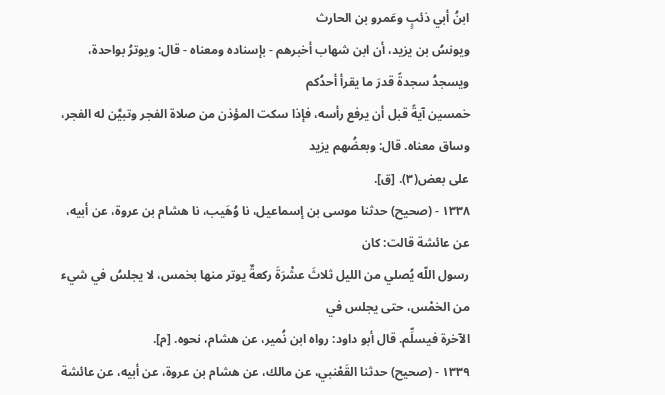ابنُ أبي ذئبٍ وعَمرو بن الحارث
ويونسُ بن يزيد، أن ابن شهاب أخبرهم - بإسناده ومعناه - قال: ويوترُ بواحدة، ويسجدُ سجدةً قدرَ ما يقرأ أحدُكم
خمسين آيةً قبل أن يرفع رأسه، فإذا سكت المؤذن من صلاة الفجر وتبيَّن له الفجر، وساق معناه. قال: وبعضُهم يزيد
على بعض(٣). [ق].
١٣٣٨ - (صحيح) حدثنا موسى بن إسماعيل، نا وُهَيب، نا هشام بن عروة، عن أبيه، عن عائشة قالت: كان
رسول اللّه يُصلي من الليل ثلاثَ عشْرَةَ ركعةٌ يوتر منها بخمس، لا يجلسُ في شيء من الخمْس، حتى يجلس في
الآخرة فيسلِّم. قال أبو داود: رواه ابن نُمير، عن هشام، نحوه. [م].
١٣٣٩ - (صحيح) حدثنا القَعْنبي، عن مالك، عن هشام بن عروة، عن أبيه، عن عائشة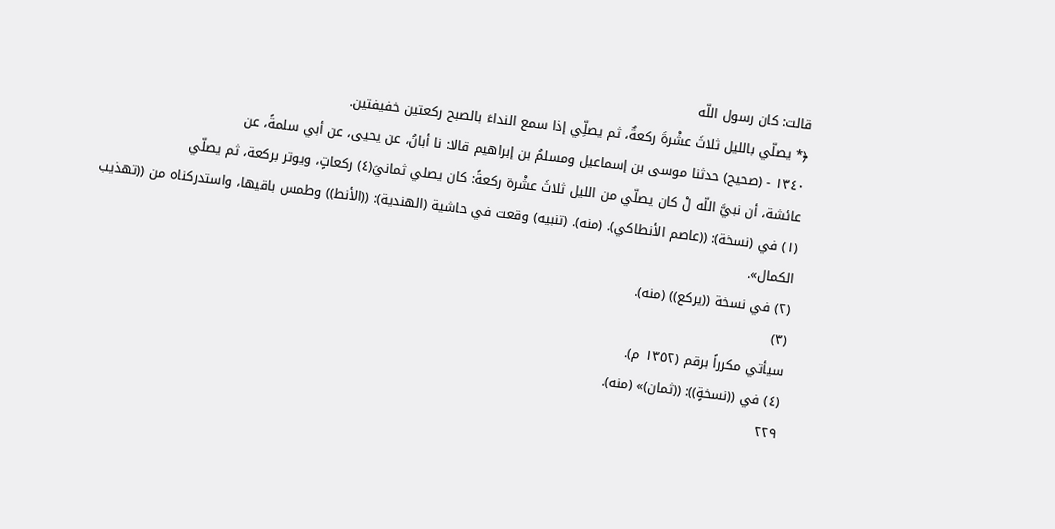قالت: كان رسول اللّه
﴿* يصلّي بالليل ثلاثَ عشْرةَ ركعةٌ، ثم يصلِّي إذا سمع النداءَ بالصبح ركعتين خفيفتين.
١٣٤٠ - (صحيح) حدثنا موسى بن إسماعيل ومسلمُ بن إبراهيم قالا: نا أبانُ، عن يحيى، عن أبي سلمةً، عن
عائشة، أن نبيَّ اللّه لْ كان يصلّي من الليل ثلاثَ عشْرة ركعةً: كان يصلي ثمانيَ(٤) ركعاتٍ، ويوتر بركعة، ثم يصلّي
(١) في (نسخة): ((عاصم الأنطاكي). (منه). (تنبيه) وقعت في حاشية (الهندية): ((الأنط)) وطمس باقيها، واستدركناه من ((تهذيب
الكمال».
(٢) في نسخة ((يركع)) (منه).
(٣)
سيأتي مكرراً برقم (١٣٥٢ م).
(٤) في ((نسخةٍ)): ((ثمان)» (منه).
٢٢٩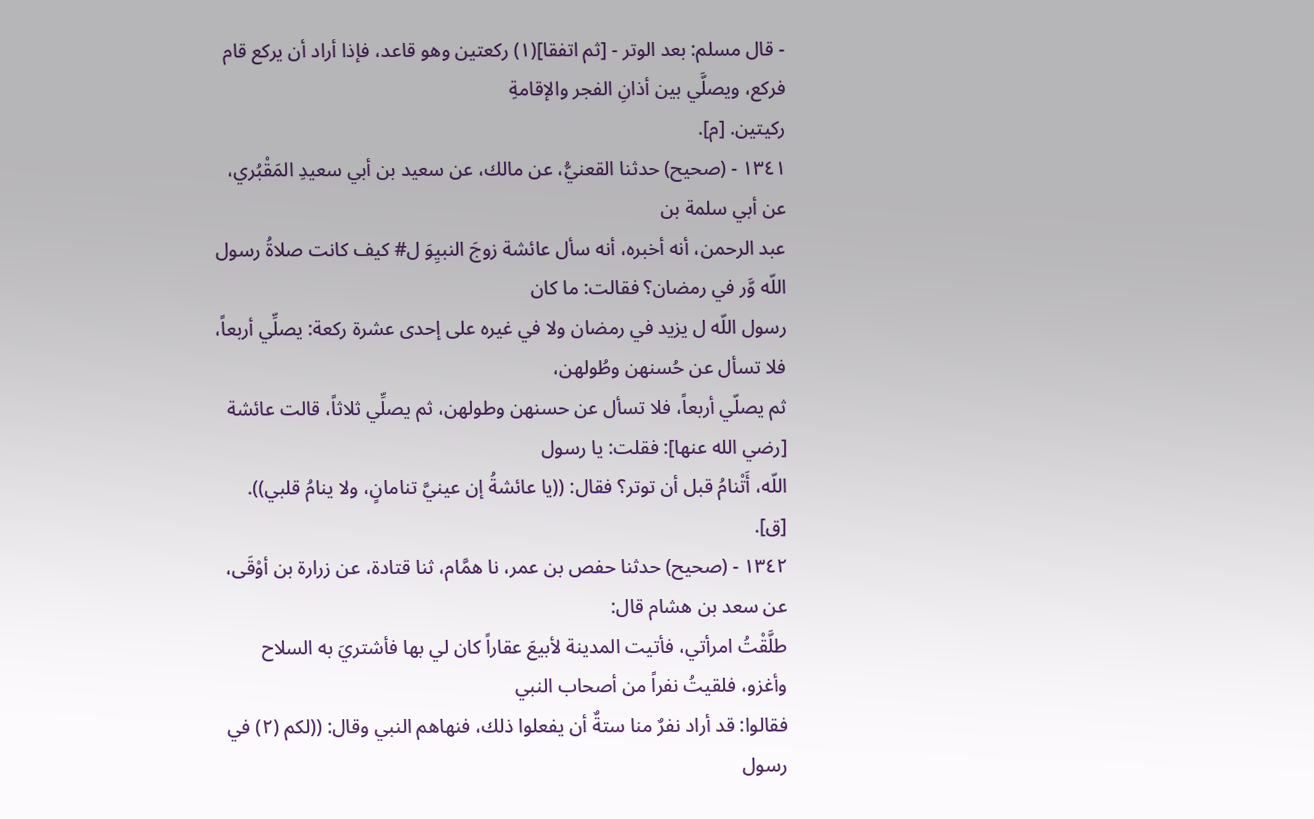- قال مسلم: بعد الوتر - [ثم اتفقا](١) ركعتين وهو قاعد، فإذا أراد أن يركع قام فركع، ويصلَّي بين أذانِ الفجر والإقامةِ
رکیتین. [م].
١٣٤١ - (صحيح) حدثنا القعنيُّ، عن مالك، عن سعيد بن أبي سعيدِ المَقْبُري، عن أبي سلمة بن
عبد الرحمن، أنه أخبره، أنه سأل عائشة زوجَ النبيِوَ ل# كيف كانت صلاةُ رسول اللّه وَّر في رمضان؟ فقالت: ما كان
رسول اللّه ل يزيد في رمضان ولا في غيره على إحدى عشرة ركعة: يصلِّي أربعاً، فلا تسأل عن حُسنهن وطُولهن،
ثم يصلّي أربعاً، فلا تسأل عن حسنهن وطولهن، ثم يصلِّي ثلاثاً، قالت عائشة [رضي الله عنها]: فقلت: يا رسول
اللّه، أَتْنامُ قبل أن توتر؟ فقال: ((يا عائشةُ إن عينيَّ تنامانٍ، ولا ينامُ قلبي)). [ق].
١٣٤٢ - (صحيح) حدثنا حفص بن عمر، نا همَّام، ثنا قتادة، عن زرارة بن أوْقَى، عن سعد بن هشام قال:
طلَّقْتُ امرأتي، فأتيت المدينة لأبيعَ عقاراً كان لي بها فأشتريَ به السلاح وأغزو، فلقيتُ نفراً من أصحاب النبي
فقالوا: قد أراد نفرٌ منا ستةٌ أن يفعلوا ذلك، فنهاهم النبي وقال: ((لكم (٢) في رسول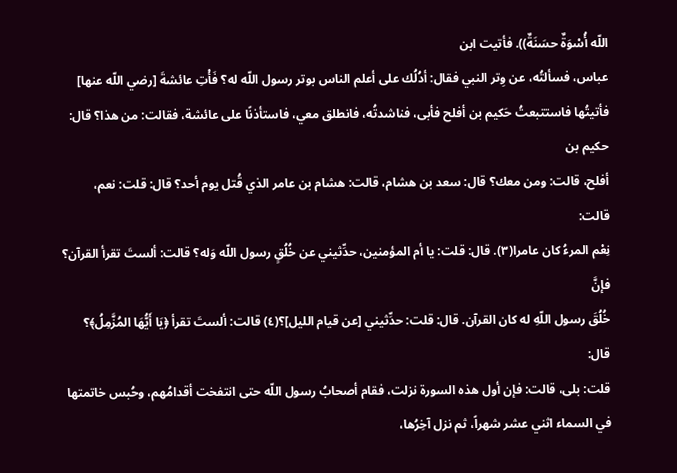اللّه أُسْوَةٌ حسَنَةٌ)). فأتيت ابن
عباس، فسألتُه، عن وِتر النبي فقال: أدُلُك على أعلم الناس بوتر رسول اللّه له؟ فَأْتِ عائشةَ [رضي اللّه عنها]
فأتيتُها فاستتبعتُ حَكيم بن أفلح فأبى، فناشدتُه، فانطلق معي، فاستأذنًا على عائشة، فقالت: من هذا؟ قال: حكيم بن
أفلح، قالت: ومن معك؟ قال: سعد بن هشام، قالت: هشام بن عامر الذي قُتل يوم أحد؟ قال: قلت: نعم، قالت:
نِعْم المرءُ كان عامرا(٣). قال: قلت: يا أم المؤمنين، حدِّثيني عن خُلُقٍ رسول اللّه وَله؟ قالت: ألستَ تقرأ القرآن؟ فإنَّ
خُلُقَ رسول اللّهِ له كان القرآن. قال: قلت: حدِّثيني [عن قيام الليل]؟(٤) قالت: ألستَ تقرأ ﴿يَا أَيُّهَا المُزَّمِلُ﴾؟ قال:
قلت: بلى، قالت: فإن أول هذه السورة نزلت، فقام أصحابُ رسول اللّه حتى انتفخت أقدامُهم، وحُبس خاتمتها
في السماء اثني عشر شهراً، ثم نزل آخِرُها،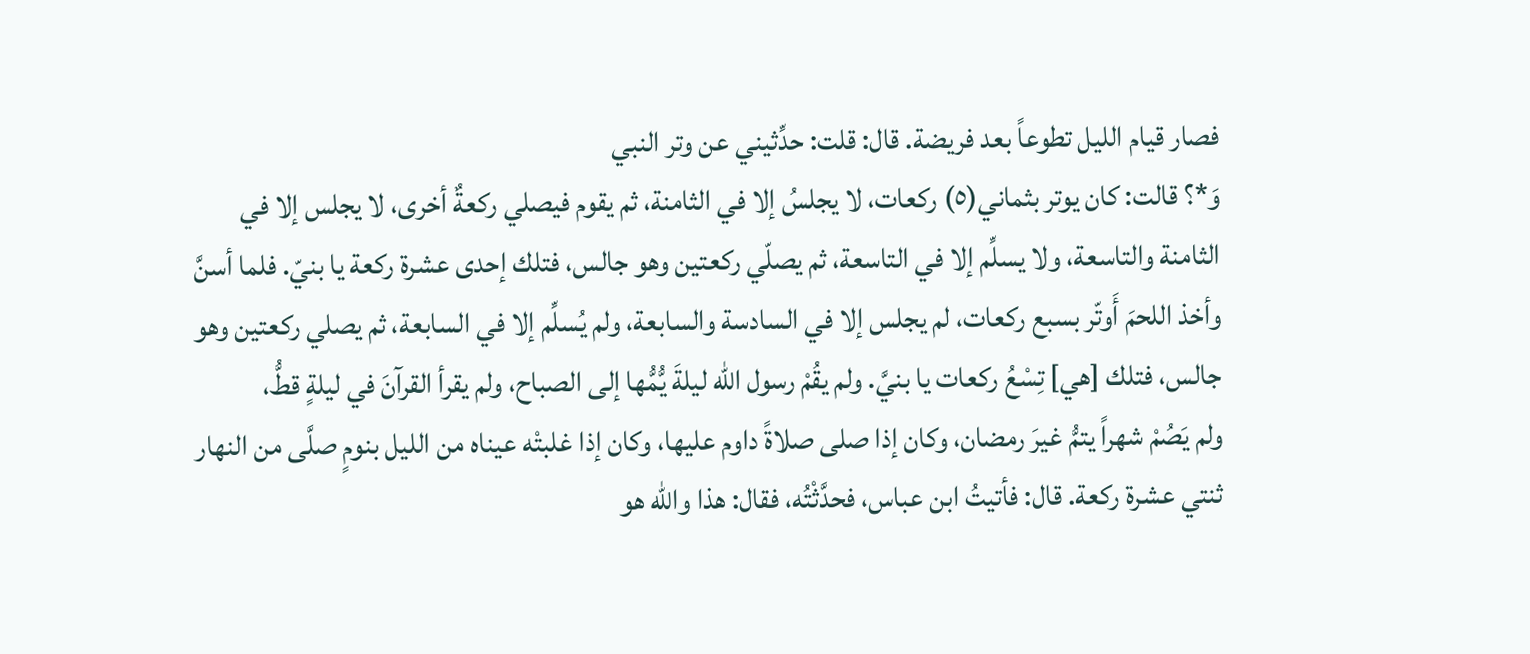فصار قيام الليل تطوعاً بعد فريضة. قال: قلت: حدِّثيني عن وتر النبي
وَ*؟ قالت: كان يوتر بثماني(٥) ركعات، لا يجلسُ إلا في الثامنة، ثم يقوم فيصلي ركعةٌ أخرى، لا يجلس إلا في
الثامنة والتاسعة، ولا يسلِّم إلا في التاسعة، ثم يصلّي ركعتين وهو جالس، فتلك إحدى عشرة ركعة يا بنيّ. فلما أسنَّ
وأخذ اللحمَ أَوتّر بسبع ركعات، لم يجلس إلا في السادسة والسابعة، ولم يُسلِّم إلا في السابعة، ثم يصلي ركعتين وهو
جالس، فتلك [هي] تِسْعُ ركعات يا بنيَّ. ولم يقُمْ رسول اللّه ليلةَ يُّمُّها إلى الصباح، ولم يقرأ القرآنَ في ليلةٍ قطُّ،
ولم يَصُمْ شهراً يتمُّ غيرَ رمضان، وكان إذا صلى صلاةً داوم عليها، وكان إذا غلبتْه عيناه من الليل بنومٍ صلَّى من النهار
ثنتي عشرة ركعة. قال: فأتيتُ ابن عباس، فحدَّثْتُه، فقال: هذا واللّه هو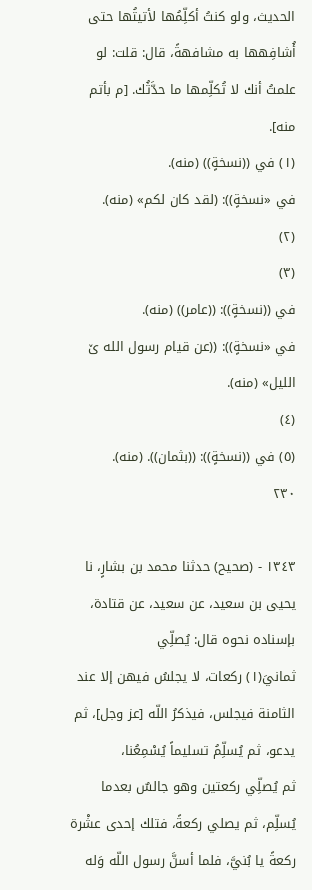الحديث، ولو كنتُ أكلِّمُها لأتيتُها حتى
أُشافِهها به مشافهةً، قال: قلت: لو علمتُ أنك لا تُكلِّمها ما حدَّثُك. [م بأتم منه].
(١) في ((نسخةٍ)) (منه).
في «نسخةٍ)): (لقد كان لكم» (منه).
(٢)
(٣)
في ((نسخةٍ)): ((عامر)) (منه).
في «نسخةٍ)): ((عن قیام رسول الله ێ الليل» (منه).
(٤)
(٥) في ((نسخةٍ)): ((بثمان)). (منه).
٢٣٠

١٣٤٣ - (صحيح) حدثنا محمد بن بشارٍ، نا يحيى بن سعيد، عن سعيد، عن قتادة، بإسناده نحوه قال: يُصلِّي
ثمانيَ(١) ركعات، لا يجلسُ فيهن إلا عند الثامنة فيجلس، فيذكرُ اللّه [عز وجل]، ثم يدعو، ثم يُسلِّمُ تسليماً يُسْمِعُنا،
ثم يُصلِّي ركعتين وهو جالسٌ بعدما يُسلِّم، ثم يصلي ركعةً، فتلك إحدى عشْرة ركعةً يا بُنيَّ، فلما أسنَّ رسول اللّه وَله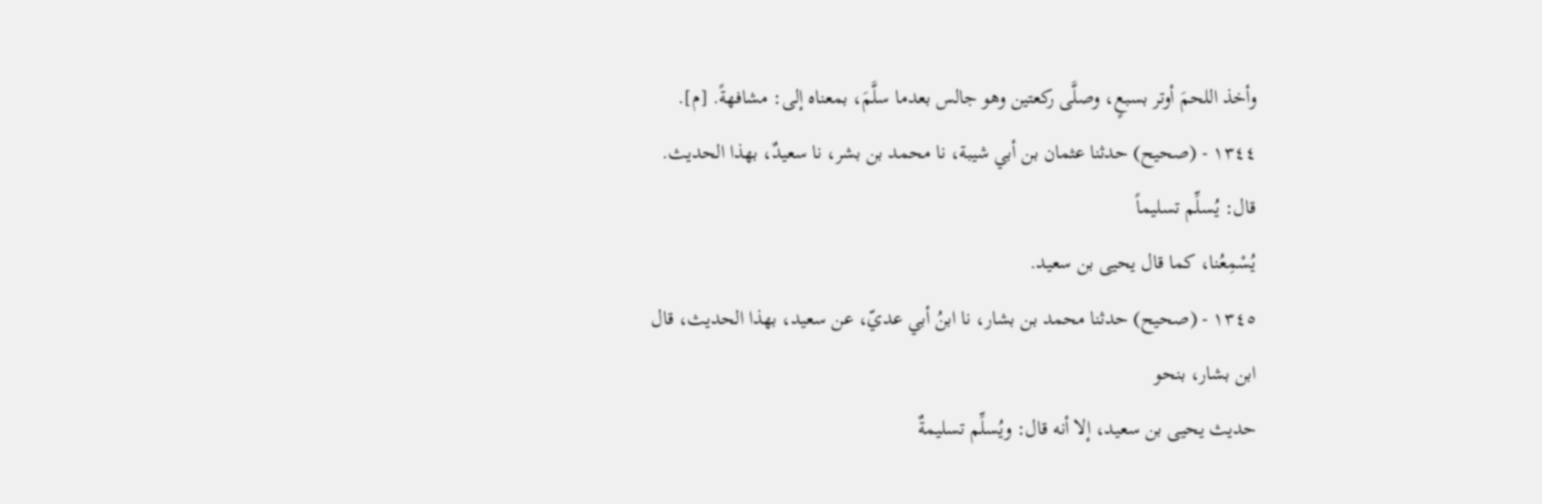وأخذ اللحمَ أوتر بسبعٍ، وصلَّى ركعتين وهو جالس بعدما سلَّمَ، بمعناه إلى: مشافهةً. [م].
١٣٤٤ - (صحيح) حدثنا عثمان بن أبي شيبة، نا محمد بن بشر، نا سعيدٌ، بهذا الحديث. قال: يُسلِّم تسليماً
يُسْمِعُنا، كما قال یحیی بن سعید.
١٣٤٥ - (صحيح) حدثنا محمد بن بشار، نا ابنُ أبي عديّ، عن سعيد، بهذا الحديث، قال ابن بشار، بنحو
حديث يحيى بن سعيد، إلا أنه قال: ويُسلِّم تسليمةٌ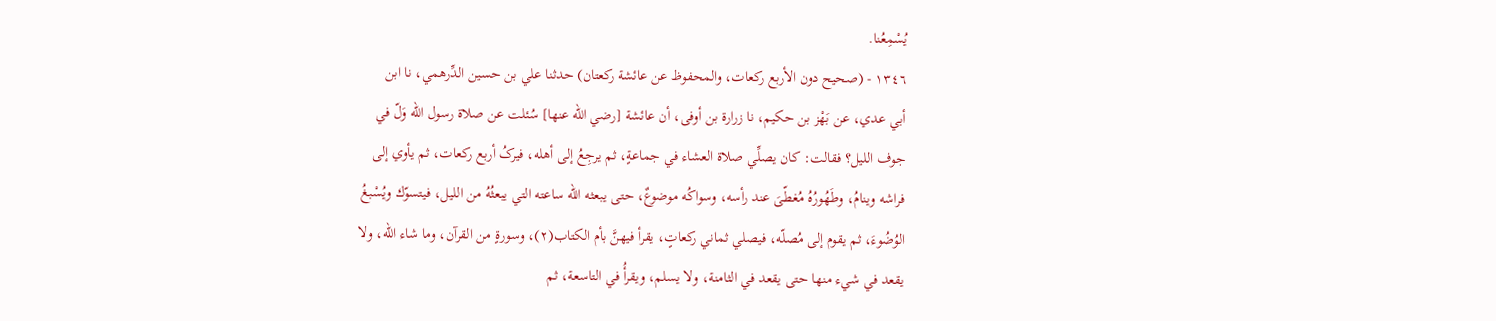يُسْمِعُنا.
١٣٤٦ - (صحيح دون الأربع ركعات، والمحفوظ عن عائشة ركعتان) حدثنا علي بن حسين الدِّرهمي، نا ابن
أبي عدي، عن بَهْز بن حكيم، نا زرارة بن أوفى، أن عائشة [رضي اللّه عنها] سُئلت عن صلاة رسول اللّه وَلّ في
جوف الليل؟ فقالت: کان یصلِّي صلاة العشاء في جماعةٍ، ثم یرجِعُ إلى أهله، فیرکُ أربع ركعات، ثم يأوي إلى
فراشه وينامُ، وطَهُورُهُ مُغطّىَ عند رأسه، وسواكُه موضوعٌ، حتى يبعثه الله ساعته التي يبعثُهُ من الليل، فيتسوّك ويُسْبغُ
الوُضُوءَ، ثم يقوم إلى مُصلّه، فيصلي ثماني ركعاتٍ، يقرأ فيهنَّ بأم الكتاب(٢)، وسورةٍ من القرآن، وما شاء اللّه، ولا
يقعد في شيء منها حتى يقعد في الثامنة، ولا يسلم، ويقرأُ في التاسعة، ثم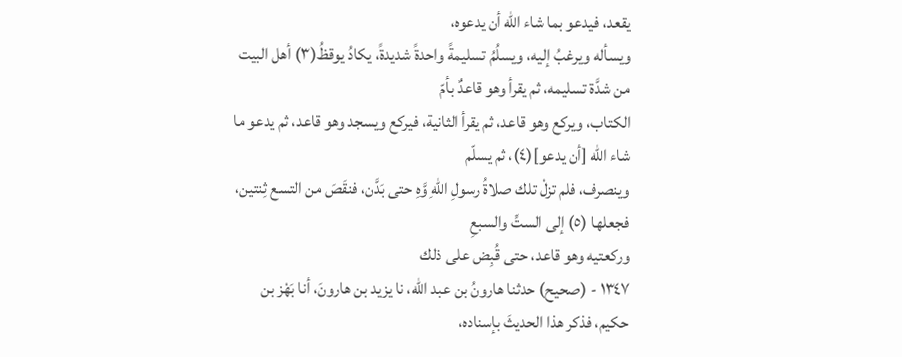يقعد، فيدعو بما شاء اللّه أن يدعوه،
ويسأله ويرغبُ إليه، ويسلُمُ تسليمةً واحدةً شديدةً، يكادُ يوقظُ(٣) أهل البيت من شدَّة تسليمه، ثم يقرأ وهو قاعدٌ بأمّ
الكتاب، ويركع وهو قاعد، ثم يقرأ الثانية، فيركع ويسجد وهو قاعد، ثم يدعو ما شاء اللّه [أن يدعو](٤)، ثم يسلّم
وينصرف، فلم تزلْ تلك صلاةُ رسولِ اللّهِ وَّهِ حتى بَدَّن، فنقَصَ من التسع ثِنتين، فجعلها (٥) إلى الستِّ والسبعِ
وركعتيه وهو قاعد، حتى قُبِض على ذلك
١٣٤٧ - (صحيح) حدثنا هارونُ بن عبد اللّه، نا يزيد بن هارونَ، أنا بَهْز بن حكيم، فذكر هذا الحدیثَ بإسناده،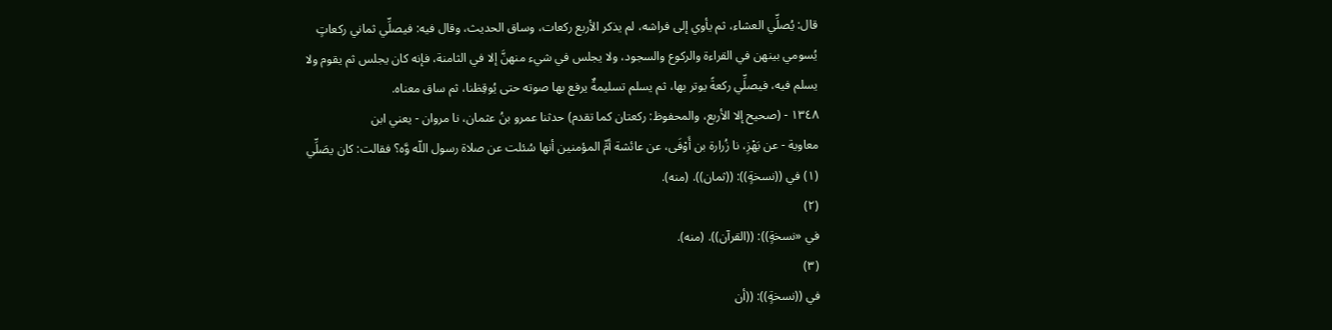قال: يُصلِّي العشاء، ثم يأوي إلى فراشه، لم يذكر الأربع ركعات، وساق الحديث، وقال فيه: فيصلِّي ثماني ركعاتٍ
يُسومي بينهن في القراءة والركوع والسجود، ولا يجلس في شيء منهنَّ إلا في الثامنة، فإنه كان يجلس ثم يقوم ولا
يسلم فيه، فيصلِّي ركعةً يوتر بها، ثم يسلم تسليمةٌ يرفع بها صوته حتى يُوقِظنا، ثم ساق معناه.
١٣٤٨ - (صحيح إلا الأربع، والمحفوظ: ركعتان كما تقدم) حدثنا عمرو بنُ عثمان، نا مروان - يعني ابن
معاوية - عن بَهْزِ، نا زُرارة بن أَوْفَى، عن عائشة أمِّ المؤمنين أنها سُئلت عن صلاة رسول اللّه وَّه؟ فقالت: كان يصَلِّي
(١) في ((نسخةٍ)): ((ثمان)). (منه).
(٢)
في «نسخةٍ)): ((القرآن)). (منه).
(٣)
في ((نسخةٍ)): ((أن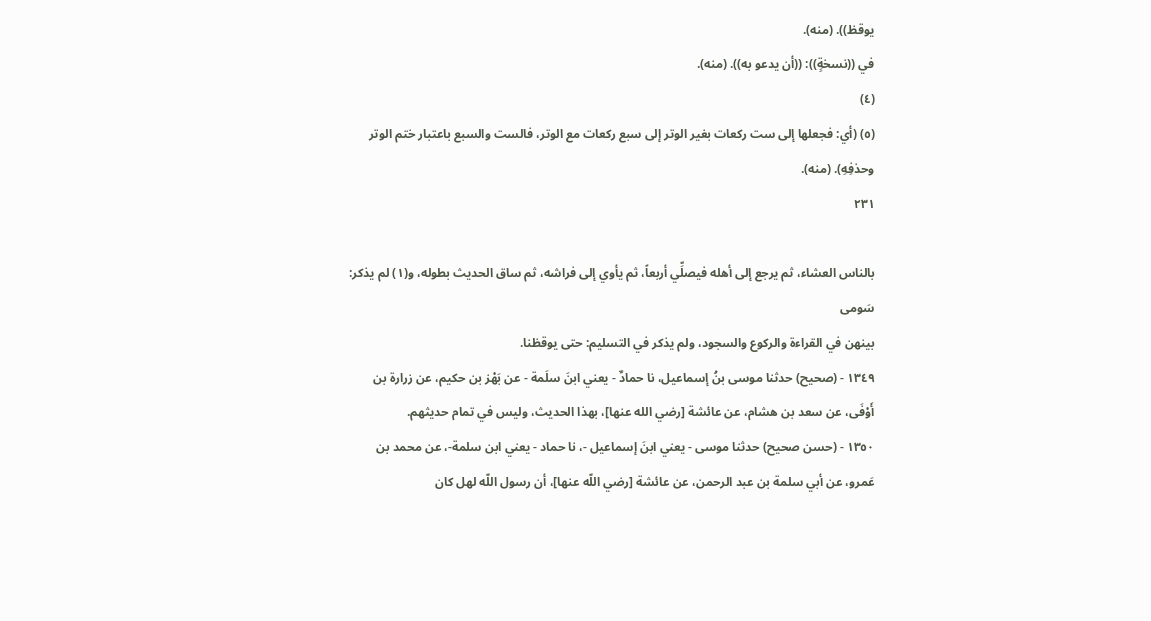يوقظ)). (منه).
في ((نسخةٍ)): ((أن يدعو به)). (منه).
(٤)
(٥) (أي: فجعلها إلى ست ركعات بغير الوتر إلى سبع ركعات مع الوتر، فالست والسبع باعتبار ختم الوتر وحذفِهِ). (منه).
٢٣١

بالناس العشاء، ثم يرجع إلى أهله فيصلِّي أربعاً، ثم يأوي إلى فراشه، ثم ساق الحديث بطوله، و(١) لم يذكر: سَومی
بينهن في القراءة والركوع والسجود، ولم يذكر في التسليم: حتى يوقظنا.
١٣٤٩ - (صحيح) حدثنا موسى بنُ إسماعيل، نا حمادٌ - يعني ابنَ سلَمة - عن بَهْز بن حكيم، عن زرارة بن
أَوْفَى، عن سعد بن هشام، عن عائشة [رضي الله عنها]، بهذا الحديث، وليس في تمام حديثهم.
١٣٥٠ - (حسن صحيح) حدثنا موسى - يعني ابنَ إسماعيل -، نا حماد - يعني ابن سلمة-، عن محمد بن
عَمرو، عن أبي سلمة بن عبد الرحمن، عن عائشة [رضي اللّه عنها]، أن رسول اللّه لهل كان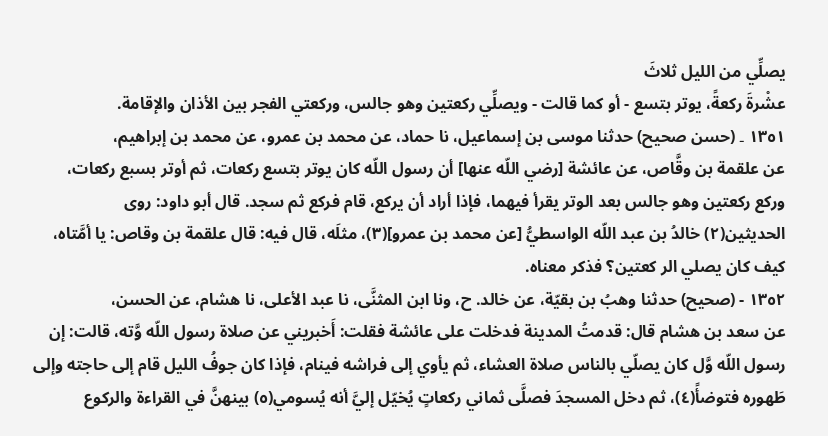يصلِّي من الليل ثلاثَ
عشْرةَ ركعةً، يوتر بتسع - أو كما قالت - ويصلِّي ركعتين وهو جالس، وركعتي الفجر بين الأذان والإقامة.
١٣٥١ ۔ (حسن صحیح) حدثنا موسی بن إسماعیل، نا حماد، عن محمد بن عمرو، عن محمد بن إبراهيم،
عن علقمة بن وقَّاص، عن عائشة [رضي اللّه عنها] أن رسول اللّه كان يوتر بتسع ركعات، ثم أوتر بسبع ركعات،
ورکع ركعتين وهو جالس بعد الوتر یقرأ فیھما، فإذا أراد أن یرکع، قام فرکع ثم سجد. قال أبو داود: روی
الحديثين(٢) خالدُ بن عبد اللّه الواسطيُّ [عن محمد بن عمرو](٣)، مثلَه، قال فيه: قال علقمة بن وقاص: يا أمَّتاه،
کیف کان يصلي الر کعتین؟ فذكر معناه.
١٣٥٢ - (صحيح) حدثنا وهبُ بن بقيّة، عن خالد. ح، ونا ابن المثنَّى، نا عبد الأعلى، نا هشام، عن الحسن،
عن سعد بن هشام قال: قدمتُ المدينة فدخلت على عائشة فقلت: أَخبريني عن صلاة رسول اللّه وَّته، قالت: إن
رسول اللّه وَّل كان يصلّي بالناس صلاة العشاء، ثم يأوي إلى فراشه فينام، فإذا كان جوفُ الليل قام إلى حاجته وإلى
طَهوره فتوضأً(٤)، ثم دخل المسجدَ فصلَّى ثماني ركعاتٍ يُخيّل إليَّ أنه يُسومي(٥) بينهنَّ في القراءة والركوع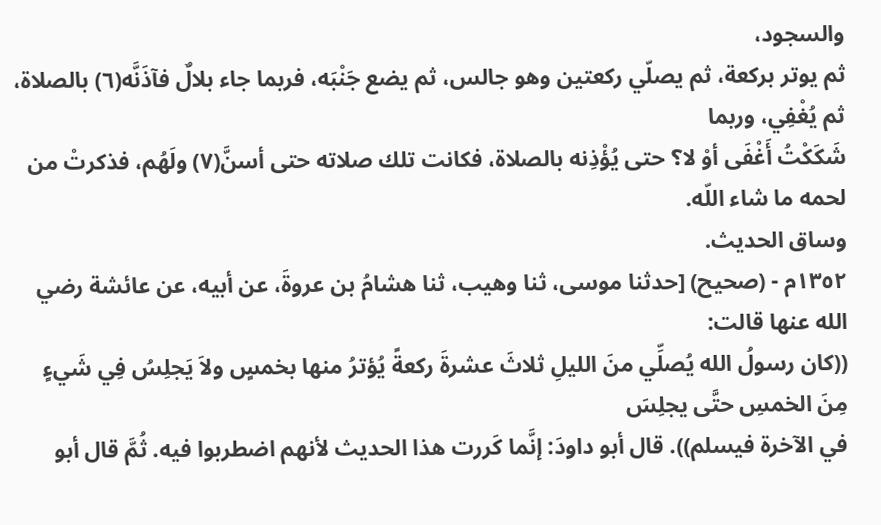والسجود،
ثم يوتر بركعة، ثم يصلّي ركعتين وهو جالس، ثم يضع جَنْبَه، فربما جاء بلالٌ فآذَنَّه(٦) بالصلاة، ثم يُغْفِي، وربما
شَكَكْتُ أَغْفَى أوْ لا؟ حتى يُؤْذِنه بالصلاة، فكانت تلك صلاته حتى أسنَّ(٧) ولَهُم، فذكرتْ من لحمه ما شاء اللّه.
وساق الحدیث.
١٣٥٢م - (صحيح) [حدثنا موسى، ثنا وهيب، ثنا هشامُ بن عروةَ، عن أبيه، عن عائشة رضي الله عنها قالت:
((كان رسولُ الله يُصلِّي منَ الليلِ ثلاثَ عشرةَ ركعةً يُؤترُ منها بخمسٍ ولاَ يَجلِسُ فِي شَيءٍ مِنَ الخمسِ حتَّى يجلِسَ
في الآخرة فيسلم)). قال أبو داودَ: إنَّما كَررت هذا الحديث لأنهم اضطربوا فيه. ثُمَّ قال أبو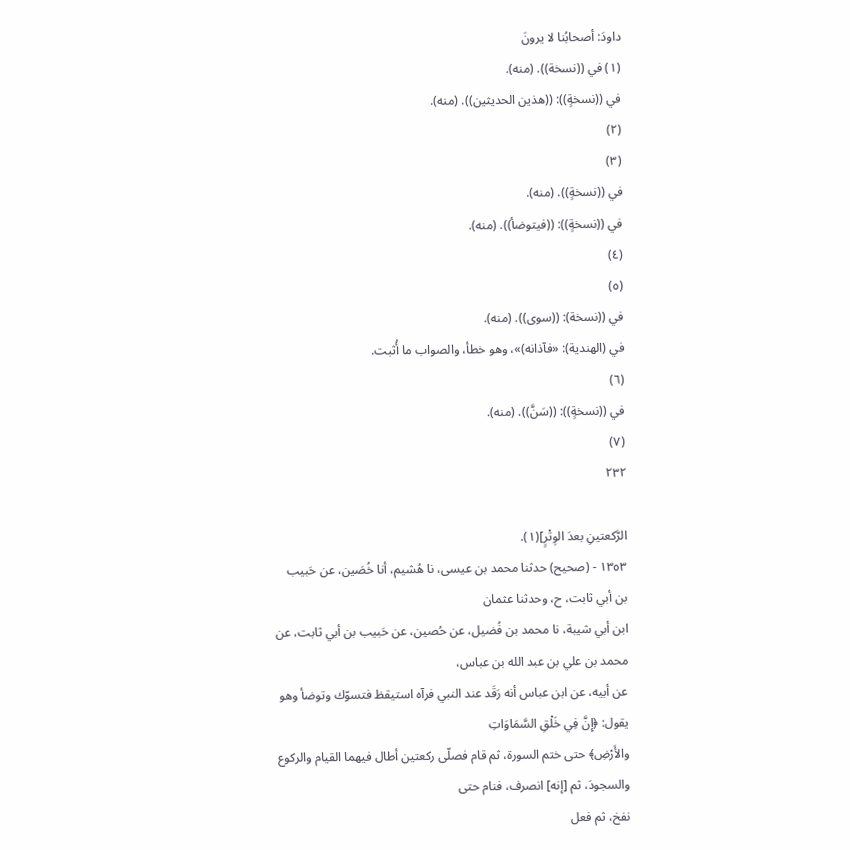داودَ: أصحابُنا لا يرونَ
(١) في ((نسخة)). (منه).
في ((نسخةٍ)): ((هذين الحديثين)). (منه).
(٢)
(٣)
في ((نسخةٍ)). (منه).
في ((نسخةٍ)): ((فيتوضأ)). (منه).
(٤)
(٥)
في ((نسخة): ((سوی)). (منه).
في (الهندية): «فآذانه)»، وهو خطأ، والصواب ما أُثبت.
(٦)
في ((نسخةٍ)): ((سَنَّ)). (منه).
(٧)
٢٣٢

الرَّكعتينِ بعدَ الوِتْرٍ](١).
١٣٥٣ - (صحيح) حدثنا محمد بن عيسى، نا هُشيم، أنا خُصَين، عن حَبيب بن أبي ثابت، ح، وحدثنا عثمان
ابن أبي شيبة، نا محمد بن فُضيل، عن حُصين، عن حَبيب بن أبي ثابت، عن محمد بن علي بن عبد الله بن عباس،
عن أبيه، عن ابن عباس أنه رَقَد عند النبي فرآه استيقظ فتسوّك وتوضأ وهو يقول: ﴿إِنَّ فِي خَلْقِ السَّمَاوَاتِ
والأَرْضِ﴾ حتى ختم السورة، ثم قام فصلّى ركعتين أطال فيهما القيام والركوع والسجودَ، ثم [إنه] انصرف، فنام حتى
نفخ، ثم فعل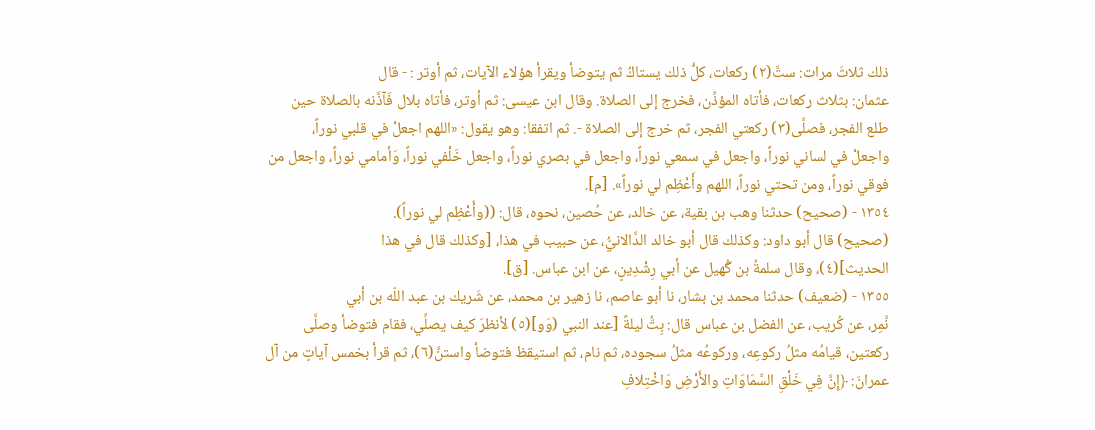ذلك ثلاثَ مرات: ستَّ(٢) ركعات، كلُّ ذلك يستاكُ ثم يتوضأ ويقرأ هؤلاء الآيات، ثم أوتر : - قال
عثمان: بثلاث ركعات، فأتاه المؤذِّن، فخرج إلى الصلاة. وقال ابن عيسى: ثم أوتر، فأتاه بلال فَآذَّنه بالصلاة حين
طلع الفجر، فصلَّى(٣) ركعتي الفجر، ثم خرج إلى الصلاة -. ثم اتفقا: وهو يقول: «اللهم اجعلْ في قلبي نوراً،
واجعلْ في لساني نوراً، واجعل في سمعي نوراً، واجعل في بصري نوراً، واجعل خَلْفي نوراً، وَأمامي نوراً، واجعل من
فوقي نوراً، ومن تحتي نوراً، اللهم وأَعْظِم لي نوراً». [م].
١٣٥٤ - (صحيح) حدثنا وهب بن بقية، عن خالد، عن حُصين، نحوه، قال: ((وأَعْظِم لي نوراً).
(صحيح) قال أبو داود: وكذلك قال أبو خالد الدَّالانيُّ، عن حبيب في هذا، [وكذلك قال في هذا
الحدیث](٤)، وقال سلمةُ بن گُھیل عن أبي رِشْدِینٍ، عن ابن عباس. [ق].
١٣٥٥ - (ضعيف) حدثنا محمد بن بشار، نا أبو عاصم، نا زهير بن محمد، عن شَريك بن عبد اللّه بن أبي
نَّمِر، عن كُريب، عن الفضل بن عباس قال: بِتُّ ليلةً [عند النبي (وَو](٥) لأنظرَ كيف يصلِّي، فقام فتوضأ وصلَّى
ركعتين، قيامُه مثلُ ركوعِه، وركوعُه مثلُ سجوده، ثم نام، ثم استيقظ فتوضأ واستنَّ(٦)، ثم قرأ بخمس آياتٍ من آل
عمرانَ: ﴿إِنَّ فِي خَلْقِ السَّمَاوَاتِ والأَرْضِ وَاخْتِلافِ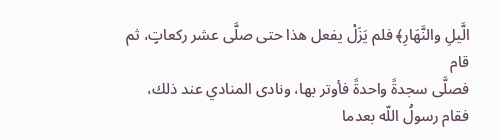الَّيلِ والنَّهَارِ﴾ فلم يَزَلْ يفعل هذا حتى صلَّى عشر ركعاتٍ، ثم قام
فصلَّى سجدةً واحدةً فأوتر بها، ونادى المنادي عند ذلك، فقام رسولُ اللّه بعدما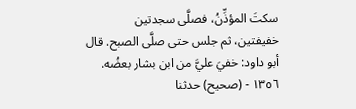سكتَ المؤذِّنُ، فصلَّى سجدتين
خفيفتين، ثم جلس حتى صلَّى الصبح. قال أبو داود: خفيَ عليَّ من ابن بشار بعضُه.
١٣٥٦ - (صحيح) حدثنا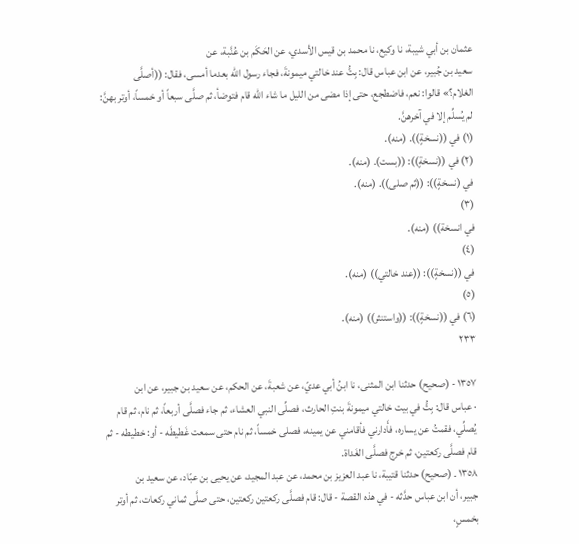عثمان بن أبي شيبة، نا وكيع، نا محمد بن قيس الأسدي، عن الحَكَم بن عُنَّبة، عن
سعيد بن جُبير، عن ابن عباس قال: بِتُّ عند خالتي ميمونةَ، فجاء رسول اللّه بعدما أمسى، فقال: ((أصلَّى
الغلام؟» قالوا: نعم، فاضطجع، حتى إذا مضى من الليل ما شاء اللّه قام فتوضأ، ثم صلَّى سبعاً أو خمساً، أوتر بهنَّ:
لم يُسلِّم إلا في آخرهنَّ.
(١) في ((نسخةٍ)). (منه).
(٢) في ((نسخةٍ)): ((بست). (منه).
في (نسخةٍ)): ((ثم صلى)). (منه).
(٣)
في انسخة)) (منه).
(٤)
في ((نسخةٍ)): ((عند خالتي)) (منه).
(٥)
(٦) في ((نسخةٍ)): ((واستنثر)) (منه).
٢٣٣

١٣٥٧ - (صحيح) حدثنا ابن المثنى، نا ابنُ أبي عديّ، عن شعبةَ، عن الحكم، عن سعيد بن جبير، عن ابن
· عباس قال: بِتُّ في بيت خالتي ميمونةَ بنتِ الحارث، فصلِّى النبي العشاء، ثم جاء فصلَّى أربعاً، ثم نام، ثم قام
يُصلِّي، فقمتُ عن يساره، فأَدارني فأقامني عن يمينه، فصلى خمساً، ثم نام حتى سمعت غَطيطَه - أو: خطيطه - ثم
قام فصلَّى ركعتين، ثم خرج فصلَّى الغَداة.
١٣٥٨ ۔ (صحیح) حدثنا قتيبة، نا عبد العزيز بن محمد، عن عبد المجيد، عن یحیی بن عبّاد، عن سعيد بن
جبير، أن ابن عباس حدَّثه - في هذه القصة - قال: قام فصلَّى ركعتين ركعتين، حتى صلَّى ثماني ركعات، ثم أوتر
بخمسٍ،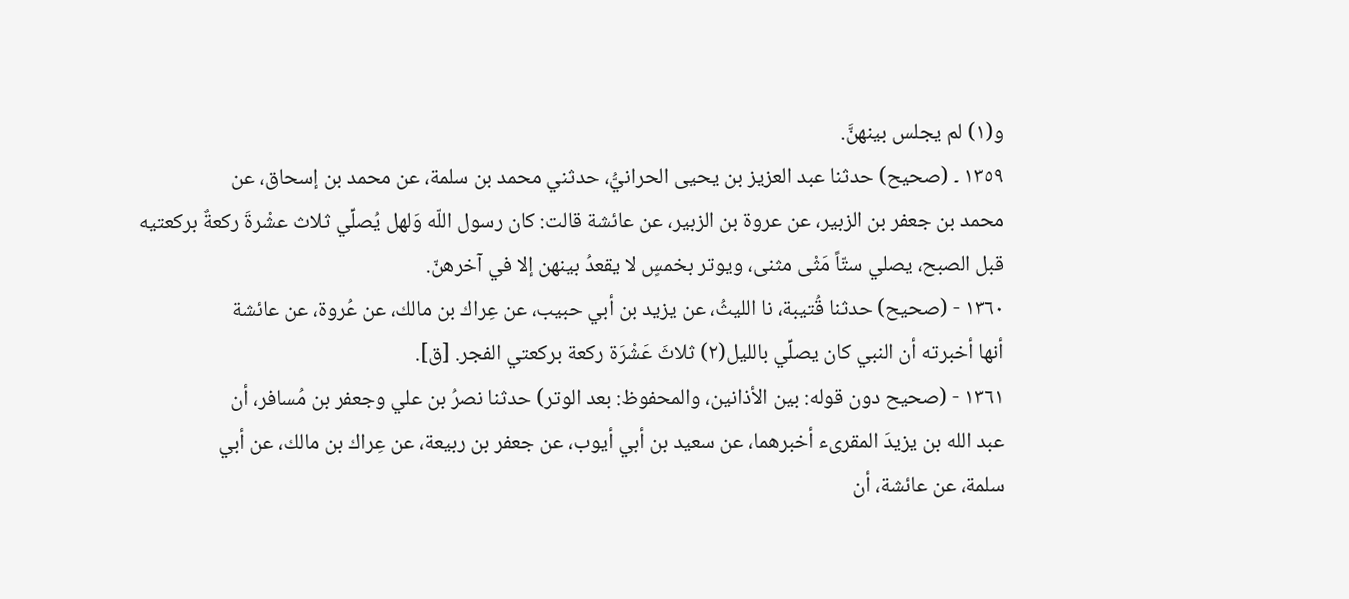و(١) لم يجلس بينهنَّ.
١٣٥٩ ۔ (صحیح) حدثنا عبد العزيز بن یحیی الحرانيُّ، حدثني محمد بن سلمة، عن محمد بن إسحاق، عن
محمد بن جعفر بن الزبير، عن عروة بن الزبير، عن عائشة قالت: كان رسول اللّه وَلهل يُصلِّي ثلاث عشْرةَ ركعةٌ بركعتيه
قبل الصبح، يصلي ستّاً مَثْى مثنى، ويوتر بخمسٍ لا يقعدُ بينهن إلا في آخرهنّ.
١٣٦٠ - (صحيح) حدثنا قُتيبة، نا الليثُ، عن يزيد بن أبي حبيب، عن عِراك بن مالك، عن عُروة، عن عائشة
أنها أخبرته أن النبي كان يصلِّي بالليل(٢) ثلاثَ عَشْرَة ركعة بركعتي الفجر. [ق].
١٣٦١ - (صحيح دون قوله: بين الأذانين، والمحفوظ: بعد الوتر) حدثنا نصرُ بن علي وجعفر بن مُسافر، أن
عبد الله بن يزيدَ المقرىء أخبرهما، عن سعيد بن أبي أيوب، عن جعفر بن ربيعة، عن عِراك بن مالك، عن أبي
سلمة، عن عائشة، أن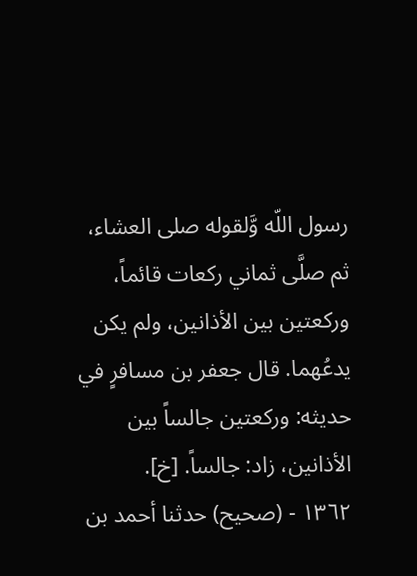رسول اللّه وَّلقوله صلى العشاء، ثم صلَّى ثماني ركعات قائماً، وركعتين بين الأذانين، ولم يكن
يدعُهما. قال جعفر بن مسافرٍ في حديثه: وركعتين جالساً بين الأذانين، زاد: جالساً. [خ].
١٣٦٢ - (صحيح) حدثنا أحمد بن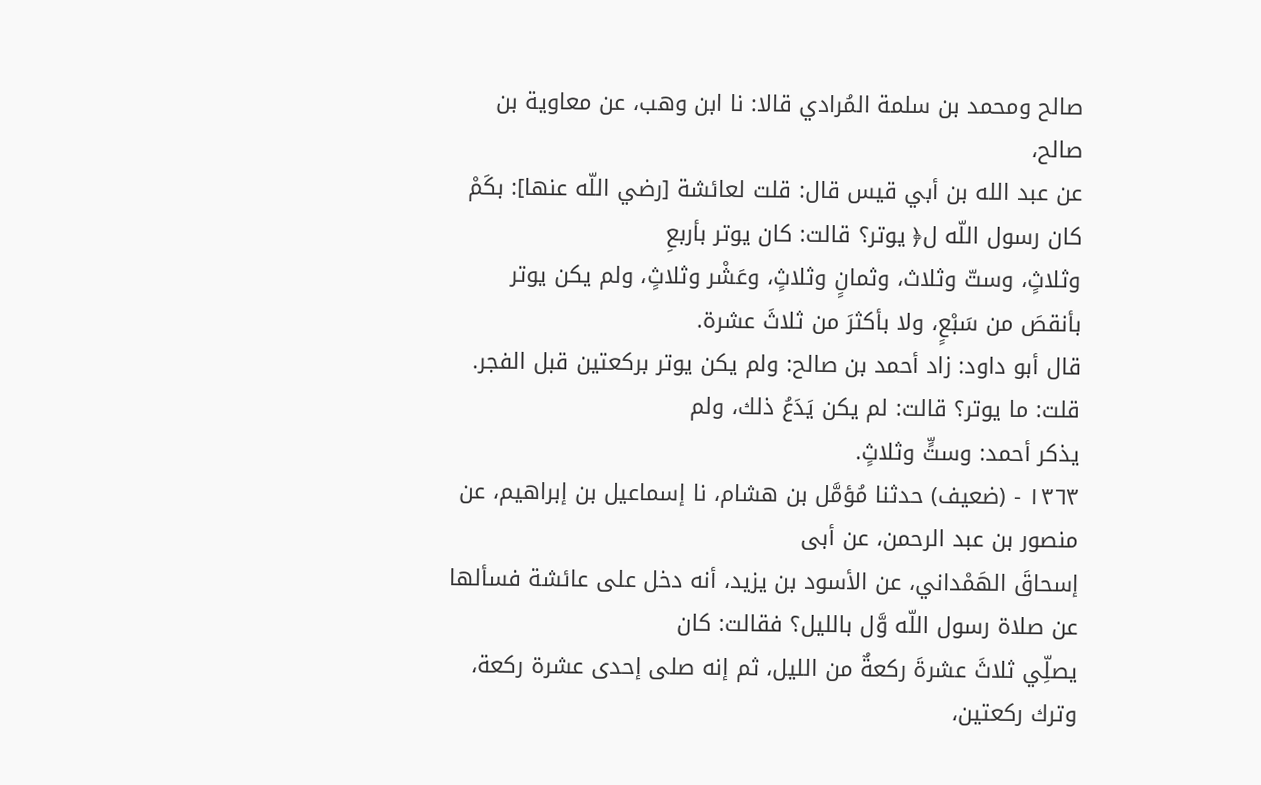صالح ومحمد بن سلمة المُرادي قالا: نا ابن وهب، عن معاوية بن صالح،
عن عبد الله بن أبي قيس قال: قلت لعائشة [رضي اللّه عنها]: بكَمْ كان رسول اللّه ل﴿ يوتر؟ قالت: كان يوتر بأربعِ
وثلاثٍ، وستّ وثلاث، وثمانٍ وثلاثٍ، وعَشْر وثلاثٍ، ولم يكن يوتر بأنقصَ من سَبْعٍ، ولا بأكثرَ من ثلاثَ عشرة.
قال أبو داود: زاد أحمد بن صالح: ولم يكن يوتر بركعتين قبل الفجر. قلت: ما يوتر؟ قالت: لم يكن يَدَعُ ذلك، ولم
یذکر أحمد: وستٍّ وثلاثٍ.
١٣٦٣ - (ضعيف) حدثنا مُؤمَّل بن هشام، نا إسماعيل بن إبراهيم، عن منصور بن عبد الرحمن، عن أبى
إسحاقَ الهَمْداني، عن الأسود بن يزيد، أنه دخل على عائشة فسألها عن صلاة رسول اللّه وَّل بالليل؟ فقالت: كان
يصلِّي ثلاثَ عشرةَ ركعةٌ من الليل، ثم إنه صلى إحدى عشرة ركعة، وترك ركعتين،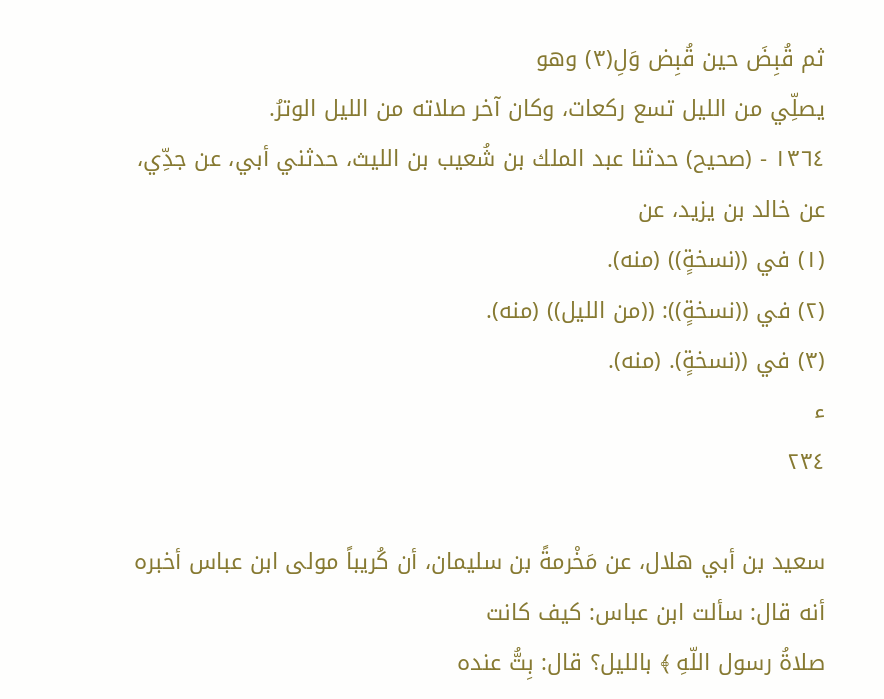ثم قُبِضَ حين قُبِض وَلِ(٣) وهو
یصلِّي من الليل تسع ركعات، وكان آخر صلاته من الليل الوترُ.
١٣٦٤ - (صحيح) حدثنا عبد الملك بن شُعيب بن الليث، حدثني أبي، عن جدِّي، عن خالد بن يزيد، عن
(١) في ((نسخةٍ)) (منه).
(٢) في ((نسخةٍ)): ((من الليل)) (منه).
(٣) في ((نسخةٍ). (منه).
ء
٢٣٤

سعيد بن أبي هلال، عن مَخْرمةً بن سليمان، أن کُريباً مولى ابن عباس أخبره أنه قال: سألت ابن عباس: كيف كانت
صلاةُ رسول اللّهِ ﴾ بالليل؟ قال: بِتُّ عنده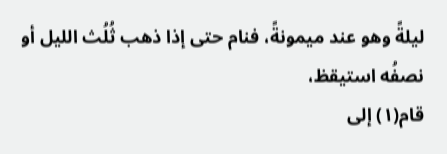ليلةً وهو عند ميمونةً، فنام حتى إذا ذهب ثُلُث الليل أو نصفُه استيقظ،
قام(١) إلى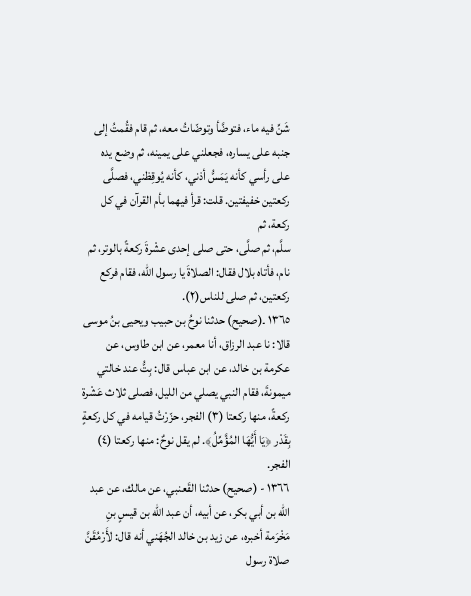شَنِّ فيه ماء، فتوضَّأ وتوضّاتُ معه، ثم قام فقُمتُ إلى جنبه على يساره، فجعلني على يمينه، ثم وضع يده
على رأسي كأنه يَمَسُّ أذني، كأنه يُوقِظني، فصلَّى ركعتين خفيفتين. قلت: قرأ فيهما بأم القرآن في كل ركعة، ثم
سلَّم، ثم صلَّى، حتى صلى إحدى عشْرةَ ركعةً بالوتر، ثم نام، فأتاه بلال فقال: الصلاةَ يا رسول اللّه، فقام فركع
ركعتين، ثم صلى للناس(٢).
١٣٦٥ ۔(صحیح) حدثنا نوحُ بن حبیب ویحیی بنُ موسی قالا: نا عبد الرزاق، أنا معمر، عن ابن طاوس، عن
عكرمة بن خالد، عن ابن عباس قال: بِتُّ عند خالتي ميمونةَ، فقام النبي يصلي من الليل، فصلى ثلاث عَشْرة
ركعةً، منها ركعتا (٣) الفجر، حزّرْتُ قيامه في كل ركعةٍ بِقَدْر ﴿يَا أَيُّهَا المُؤَّمِّلُ﴾. لم يقل نوحٌ: منها ركعتا (٤) الفجر.
١٣٦٦ - (صحيح) حدثنا القَعنبي، عن مالك، عن عبد الله بن أبي بكر، عن أبيه، أن عبد الله بن قيسٍ بنِ
مَخْرَمة أخبره، عن زيد بن خالد الجُهَني أنه قال: لأَرْمُقَنَّ صلاة رسول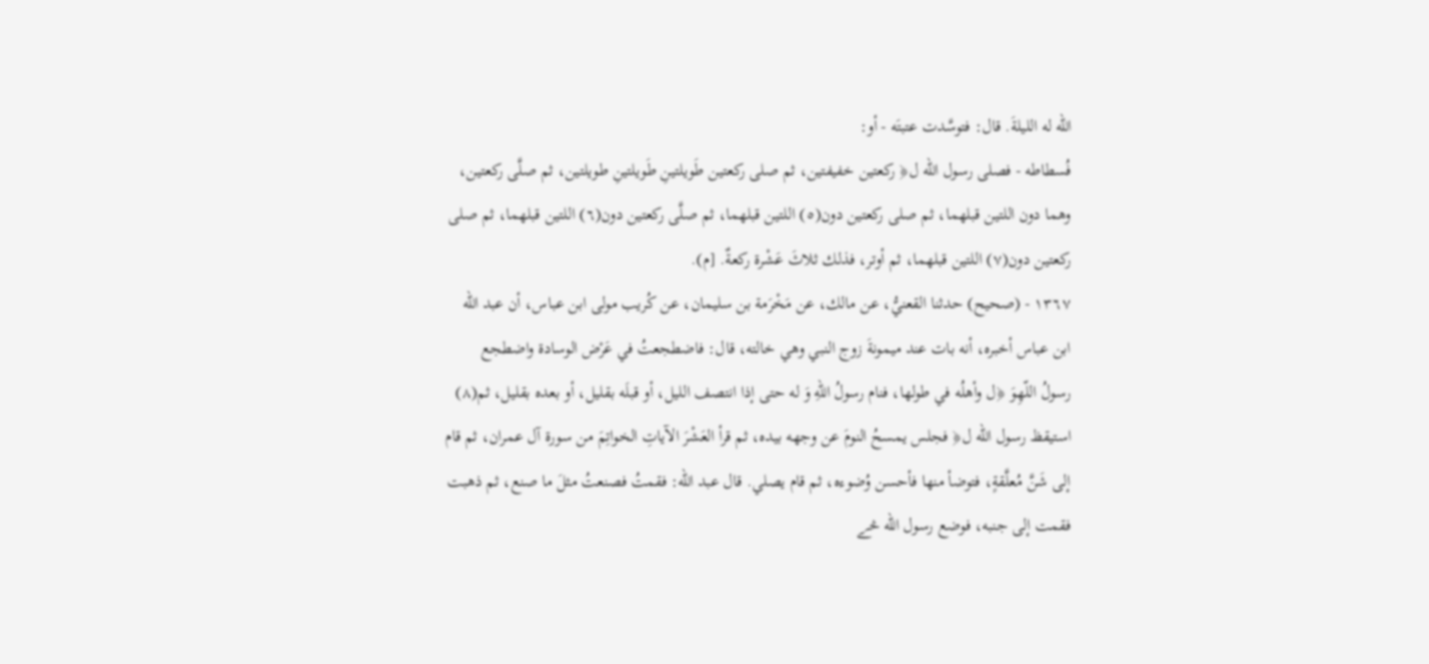اللّه له الليلةَ. قال: فتوسَّدت عتبتَه - أو:
فُسطاطه - فصلى رسول اللّه ل﴿ ركعتين خفيفتين، ثم صلى ركعتين طَويلتينِ طَويلتينِ طويلتين، ثم صلَّى ركعتين،
وهما دون اللتين قبلهما، ثم صلى ركعتين دون(٥) اللتين قبلهما، ثم صلَّى ركعتين دون(٦) اللتين قبلهما، ثم صلى
ركعتين دون(٧) اللتين قبلهما، ثم أوتر، فذلك ثلاثَ عَشْرة ركعةٌ. [م).
١٣٦٧ - (صحيح) حدثنا القعنيُّ، عن مالك، عن مَخْرَمة بن سليمان، عن كُريب مولى ابن عباس، أن عبد اللّه
ابن عباس أخبره، أنه بات عند ميمونةَ زوج النبي وهي خالته، قال: فاضطجعتُ في عَرْض الوسادة واضطجع
رسولُ اللّهِوَ ﴿ل وأهلُه في طولها، فنام رسولُ اللّهِ وَ له حتى إذا انتصف الليل، أو قبلَه بقليل، أو بعده بقليل، ثم(٨)
استيقظ رسول اللّه ل﴿ فجلس يمسحُ النومَ عن وجهه بيده، ثم قرأ العَشْرَ الآياتِ الخواتِمَ من سورة آل عمران، ثم قام
إلى شَنَّ مُعلَّقةٍ، فتوضأ منها فأحسن وُضوءه، ثم قام يصلي. قال عبد الله: فقمتُ فصنعتُ مثلَ ما صنع، ثم ذهبت
فقمت إلى جنبه، فوضع رسول الله څے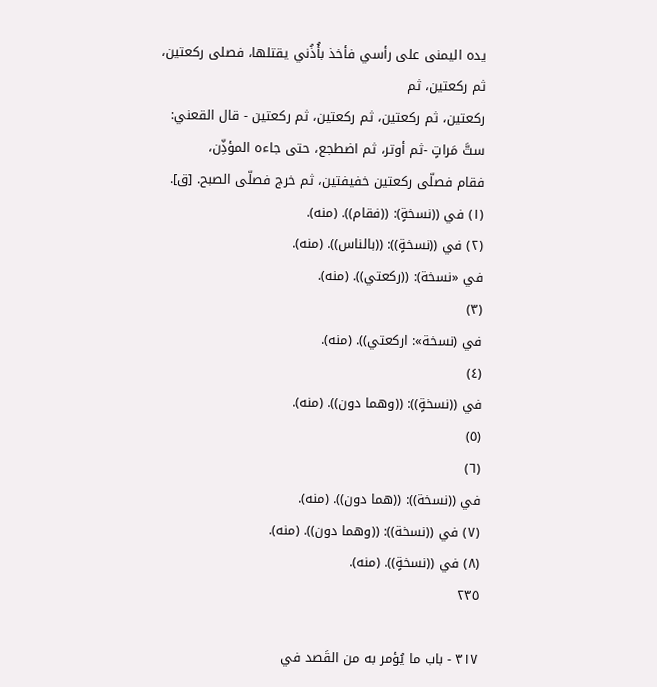يده اليمنى على رأسي فأخذ بأُذُني يقتلها، فصلى ركعتين، ثم ركعتين، ثم
ركعتين، ثم ركعتين، ثم ركعتين، ثم ركعتين - قال القعني: ستَّ مَراتٍ -ثم أوتر، ثم اضطجع، حتى جاءه المؤذِّن،
فقام فصلّى ركعتين خفيفتين، ثم خرج فصلّى الصبح. [ق].
(١) في ((نسخةٍ): ((فقام)). (منه).
(٢) في ((نسخةٍ)): ((بالناس)). (منه).
في «نسخة): ((ركعتي)). (منه).
(٣)
في (نسخة»: ارکعتي)). (منه).
(٤)
في ((نسخةٍ)): ((وهما دون)). (منه).
(٥)
(٦)
في ((نسخة)): ((هما دون)). (منه).
(٧) في ((نسخة)): ((وهما دون)). (منه).
(٨) في ((نسخةٍ)). (منه).
٢٣٥

٣١٧ - باب ما يُؤمر به من القَصد في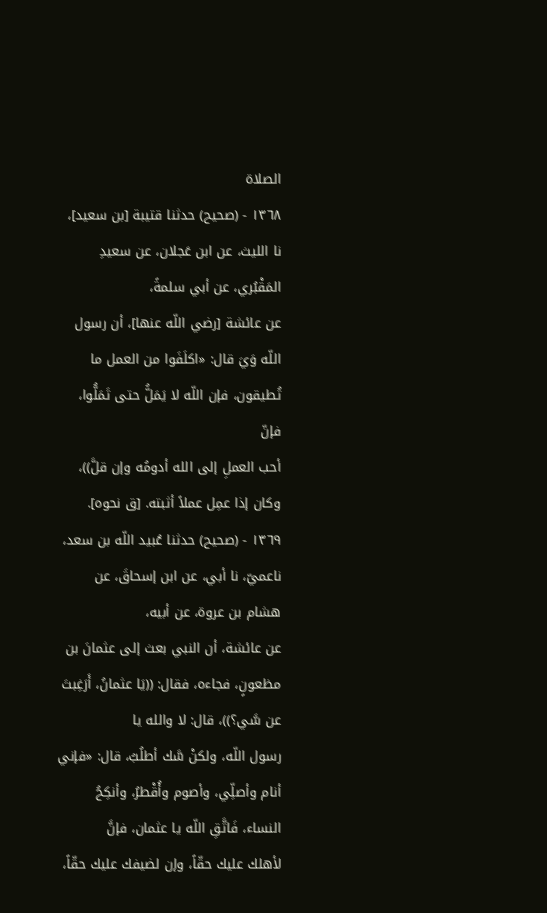الصلاة
١٣٦٨ - (صحيح) حدثنا قتيبة [بن سعيد]، نا الليث، عن ابن عَجلان، عن سعيدِ المَقْبُري، عن أبي سلمةً،
عن عائشة [رضي اللّه عنها]، أن رسول اللّه وَيَ قال: «اكلَفَوا من العمل ما تُطيقون، فإن اللّه لا يَمَلُّ حتى تَمَلُّوا، فإنّ
أحب العملِ إلى الله أدومُه وإن قلَّ))، وكان إذا عمِل عملاً أثبته. [ق نحوه].
١٣٦٩ - (صحيح) حدثنا عُبيد اللّه بن سعد، ناعميّ، نا أبي، عن ابن إسحاقَ، عن هشام بن عروة، عن أبيه،
عن عائشة، أن النبي بعث إلى عثمانَ بن مظعونٍ، فجاءه، فقال: ((يَا عثمانُ، أَرَغِبتَ عن سَّي؟))، قال: لا والله يا
رسول اللّه، ولكنْ سَّك أطلُبُ، قال: «فإني أنام وأصلِّي، وأصوم وأُقْطرُ، وأنكِحُ النساء، فَاتَّقِ اللّه يا عثمان، فإنَّ
لأهلك عليك حقّاً، وإن لضيفك عليك حقّاً،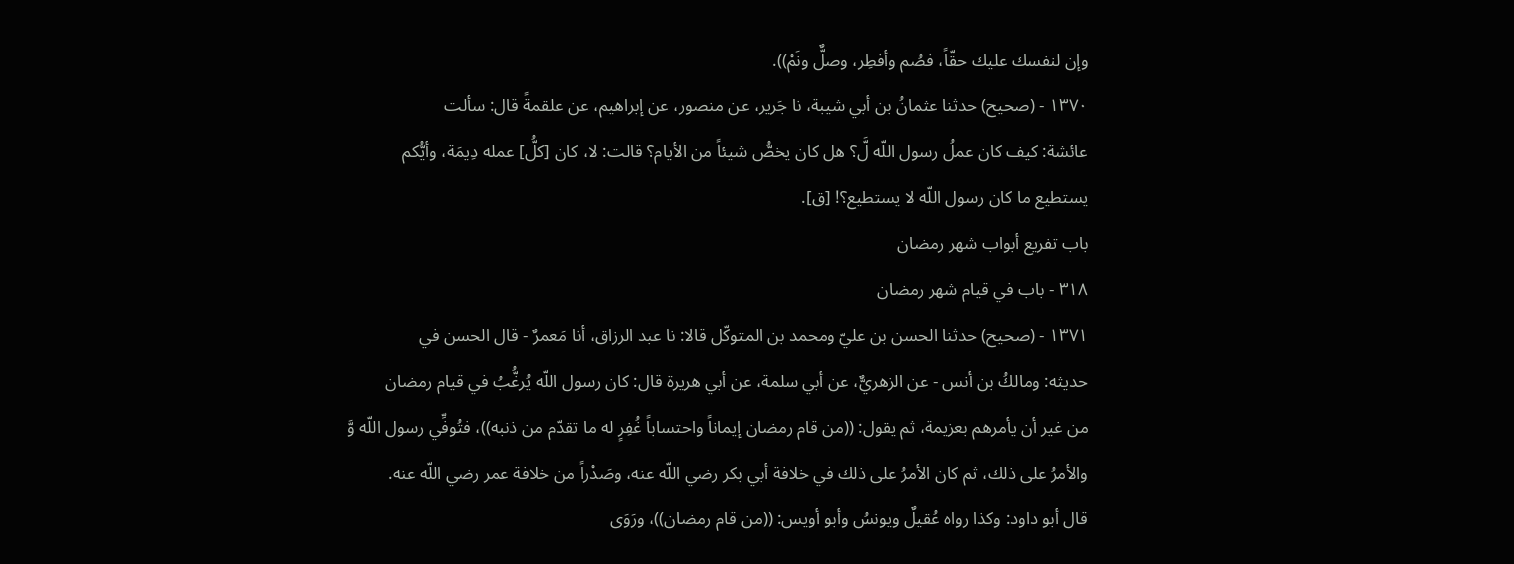وإن لنفسك عليك حقّاً، فصُم وأفطِر، وصلٌّ ونَمْ)).
١٣٧٠ - (صحيح) حدثنا عثمانُ بن أبي شيبة، نا جَرير، عن منصور، عن إبراهيم، عن علقمةً قال: سألت
عائشة: كيف كان عملُ رسول اللّه لَّ؟ هل كان يخصُّ شيئاً من الأيام؟ قالت: لا، كان [كلُّ] عمله دِيمَة، وأيُّكم
يستطيع ما كان رسول اللّه لا يستطيع؟! [ق].
باب تفریع أبواب شهر رمضان
٣١٨ - باب في قیام شهر رمضان
١٣٧١ - (صحيح) حدثنا الحسن بن عليّ ومحمد بن المتوكّل قالا: نا عبد الرزاق، أنا مَعمرٌ - قال الحسن في
حديثه: ومالكُ بن أنس - عن الزهريٌّ، عن أبي سلمة، عن أبي هريرة قال: كان رسول اللّه يُرغُّبُ في قيام رمضان
من غير أن يأمرهم بعزيمة، ثم يقول: ((من قام رمضان إيماناً واحتساباً غُفِرٍ له ما تقدّم من ذنبه))، فتُوفِّي رسول اللّه وَّ
والأمرُ على ذلك، ثم كان الأمرُ على ذلك في خلافة أبي بكر رضي اللّه عنه، وصَدْراً من خلافة عمر رضي اللّه عنه.
قال أبو داود: وكذا رواه عُقيلٌ ویونسُ وأبو أويس: ((من قام رمضان))، ورَوَى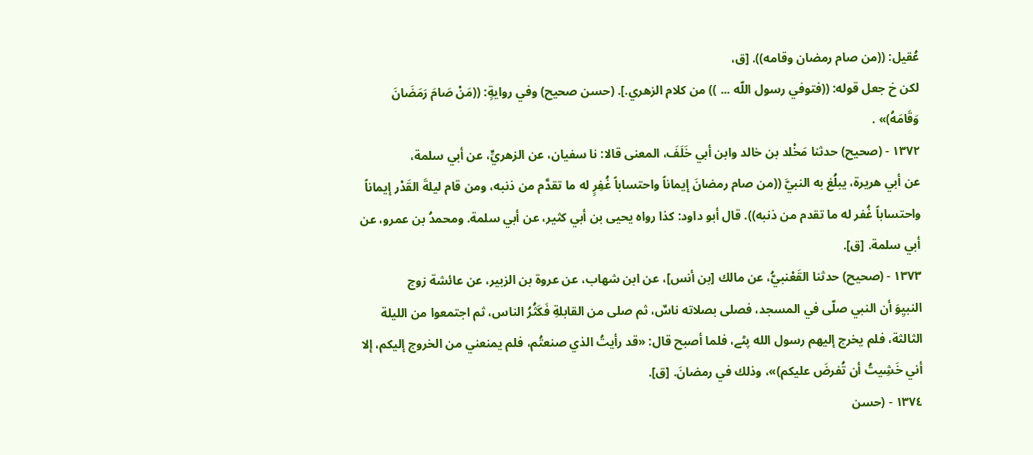عُقيل: ((من صام رمضان وقامه)). [ق،
لكن خ جعل قوله: ((فتوفي رسول اللّه ... )) من كلام الزهري.]. (حسن صحيح) وفي روايةٍ: ((مَنْ صَامَ رَمَضَانَ
وَقَامَهُ)» .
١٣٧٢ - (صحيح) حدثنا مَخْلد بن خالد وابن أبي خَلَفَ، المعنى قالا: نا سفيان، عن الزهريٍّ، عن أبي سلمة،
عن أبي هريرة، يبلُغ به النبيَّ ((من صام رمضانَ إيماناً واحتساباً غُفِرٍ له ما تقدَّم من ذنبه، ومن قام ليلةَ القَدْر إيماناً
واحتساباً غُفر له ما تقدم من ذنبه)). قال أبو داود: كذا رواه يحيى بن أبي كثير، عن أبي سلمة. ومحمدُ بن عمرو، عن
أبي سلمة. [ق].
١٣٧٣ - (صحيح) حدثنا القَعْنبيُّ، عن مالك [بن أنس]، عن ابن شهاب، عن عروة بن الزبير، عن عائشة زوج
النبيِوَ أن النبي صلّى في المسجد، فصلى بصلاته ناسٌ، ثم صلى من القابلةِ فَكَثُرُ الناس، ثم اجتمعوا من الليلة
الثالثة، فلم يخرج إليهم رسول الله پٹے، فلما أصبح قال: «قد رأيتُ الذي صنعتُم، فلم يمنعني من الخروج إلیکم، إلا
أني خَشِيتُ أن تُفرضَ عليكم)»، وذلك في رمضانَ. [ق].
١٣٧٤ - (حسن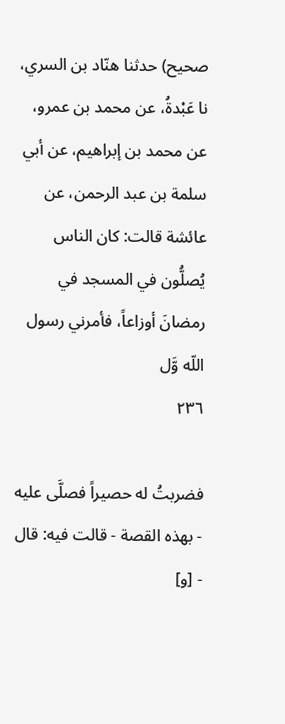صحيح) حدثنا هنّاد بن السري، نا عَبْدةُ، عن محمد بن عمرو، عن محمد بن إبراهيم، عن أبي
سلمة بن عبد الرحمن، عن عائشة قالت: كان الناس يُصلُّون في المسجد في رمضانَ أوزاعاً، فأمرني رسول اللّه وَّل
٢٣٦

فضربتُ له حصيراً فصلَّى عليه - بهذه القصة - قالت فيه: قال - [و]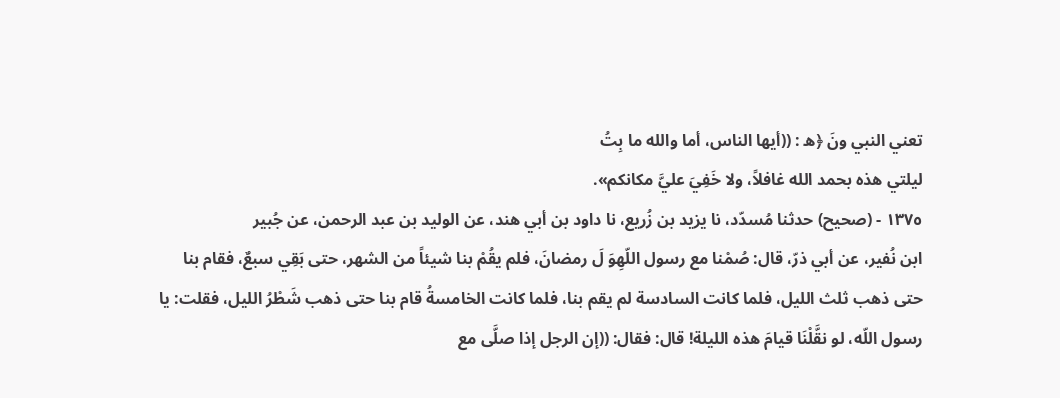تعني النبي ونَ ﴿ه : ((أيها الناس، أما والله ما بِتُ
ليلتي هذه بحمد الله غافلاً، ولا خَفِيَ عليَّ مکانکم».
١٣٧٥ - (صحيح) حدثنا مُسدّد، نا يزيد بن زُريع، نا داود بن أبي هند، عن الوليد بن عبد الرحمن، عن جُبير
ابن نُفير، عن أبي ذرّ، قال: صُمْنا مع رسول اللّهِوَ لَ رمضانَ، فلم يقُمْ بنا شيئاً من الشهر، حتى بَقِي سبعٌ، فقام بنا
حتى ذهب ثلث الليل، فلما كانت السادسة لم يقم بنا، فلما كانت الخامسةُ قام بنا حتى ذهب شَطْرُ الليل، فقلت: يا
رسول اللّه، لو نقَّلْنَا قيامَ هذه الليلة! قال: فقال: ((إن الرجل إذا صلَّى مع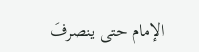الإمام حتى ينصرفَ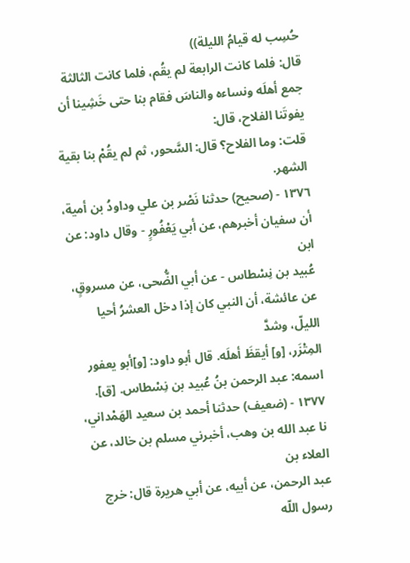حُسِب له قيامُ الليلة))
قال: فلما كانت الرابعة لم يقُم، فلما كانت الثالثة جمع أهلَه ونساءه والناسَ فقام بنا حتى خَشِينا أن يفوتَنا الفلاح، قال:
قلت: وما الفلاح؟ قال: السَّحور، ثم لم يقُمْ بنا بقية الشهر.
١٣٧٦ - (صحيح) حدثنا نَصْر بن علي وداودُ بن أمية، أن سفيان أخبرهم، عن أبي يَعْفُورٍ - وقال داود: عن ابن
عُبيد بن نِسْطاس - عن أبي الضُّحى، عن مسروقٍ، عن عائشة، أن النبي كان إذا دخل العشرُ أحيا الليلّ، وشدَّ
المِتْزَر، [و] أيقظَ أهلَه. قال أبو داود: [و]أبو يعفور اسمه: عبد الرحمن بنُ عُبيد بن نِسْطاس. [ق].
١٣٧٧ - (ضعيف) حدثنا أحمد بن سعيد الهَمْداني، نا عبد الله بن وهب، أخبرني مسلم بن خالد، عن العلاء بن
عبد الرحمن، عن أبيه، عن أبي هريرة قال: خرج رسول اللّه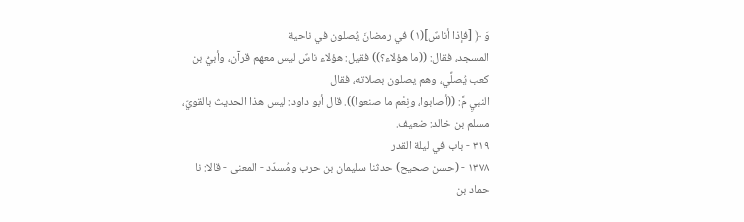وَ ﴿ [فإذا أناسٌ](١) في رمضانَ يُصلون في ناحية
المسجد، فقال: ((ما هؤلاء؟)) فقيل: هؤلاء ناسٌ ليس معهم قرآن، وأبيُّ بن كعب يُصلِّي، وهم يصلون بصلاته، فقال
النبيِ مَّ: ((أصابوا، ونِعْم ما صنعوا)). قال أبو داود: ليس هذا الحديث بالقويّ، مسلم بن خالد: ضعيف.
٣١٩ - باب في ليلة القدر
١٣٧٨ - (حسن صحيح) حدثنا سليمان بن حرب ومُسدّد - المعنى - قالا: نا حماد بن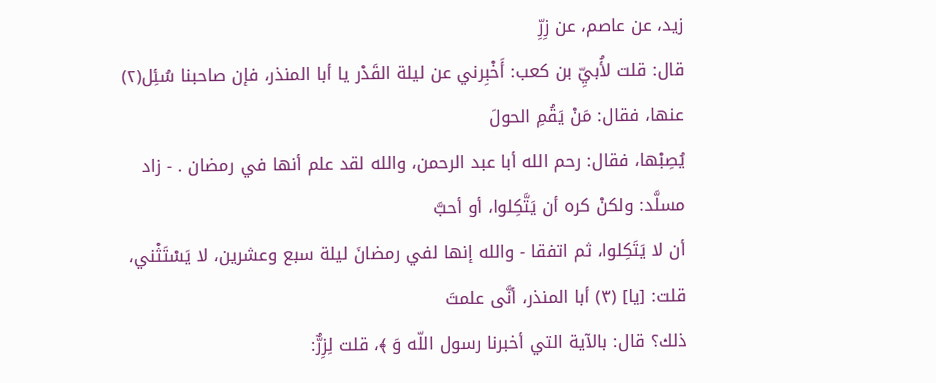زيد، عن عاصم، عن زِرِّ
قال: قلت لأُبيِّ بن كعب: أَخْبِرني عن ليلة القَدْر يا أبا المنذر، فإن صاحبنا سُئِل(٢) عنها، فقال: مَنْ يَقُمِ الحولَ
يُصِبْها، فقال: رحم الله أبا عبد الرحمن، والله لقد علم أنها في رمضان . - زاد مسلَّد: ولكنْ كره أن يَتَّكِلوا، أو أحبَّ
أن لا يَتَكِلوا، ثم اتفقا - والله إنها لفي رمضانَ ليلة سبع وعشرين، لا يَسْتَثْني، قلت: [يا] (٣) أبا المنذر، أنَّى علمتَ
ذلك؟ قال: بالآية التي أخبرنا رسول اللّه وَ ﴾، قلت لِزِرٌّ: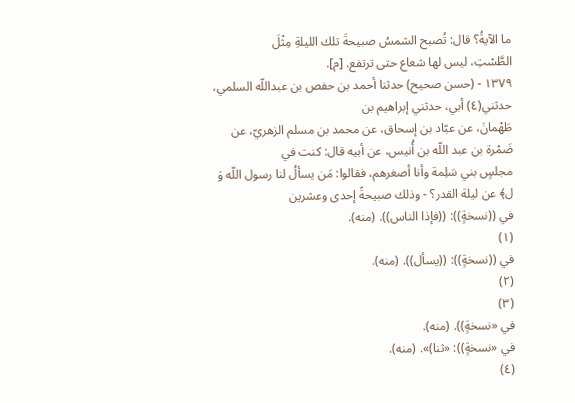ما الآيةُ؟ قال: تُصبح الشمسُ صبيحةَ تلك الليلةِ مِثْلَ
الطَّسْتِ، ليس لها شعاع حتى ترتفع. [م].
١٣٧٩ - (حسن صحيح) حدثنا أحمد بن حفص بن عبداللّه السلمي، حدثني(٤) أبي، حدثني إبراهيم بن
طَهْمانَ، عن عبّاد بن إسحاق، عن محمد بن مسلم الزهريّ، عن ضَمْرة بن عبد اللّه بن أُنيس، عن أبيه قال: كنت في
مجلسٍ بني سَلِمة وأنا أصغرهم، فقالوا: مَن يسألُ لنا رسول اللّه وَ ل﴾ عن ليلة القدر؟ - وذلك صبيحةً إحدى وعشرين
في ((نسخةٍ)): ((فإذا الناس)). (منه).
(١)
في ((نسخةٍ)): ((يسأل)). (منه).
(٢)
(٣)
في «نسخةٍ)). (منه).
في «نسخةٍ)): «ثنا)». (منه).
(٤)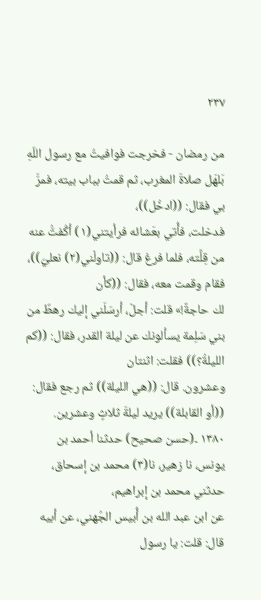٢٣٧

من رمضان - فخرجت فوافيتُ مع رسول اللّهِ بَلهَل صلاةَ المغرب، ثم قمتُ بباب بيته، فمرَّ بي فقال: ((ادخُل))،
فدخلت، فأُتي بعَشائه فرأيتني(١) أكُفتُّ عنه من قِلَّته، فلما فرغ قال: ((تاولْني(٢) نعليّ))، فقام وقمت معه، فقال: ((كأن
لك حاجةٌ!» قلت: أجلْ، أرسَلَني إليك رهطٌ من بني سَلِمة يسألونك عن ليلة القدر، فقال: ((كم الليلةُ؟)) فقلت: اثنتان
وعشرون. قال: ((هي الليلة)) ثم رجع فقال: ((أو القابلة)) يريد ليلةَ ثلاثٍ وعشرين.
١٣٨٠ ۔(حسن صحیح) حدثنا أحمد بن يونس، نا زهیر، نا(٣) محمد بن إسحاق، حدثني محمد بن إبراهيم،
عن ابن عبد الله بن أُبيس الجُهني، عن أبيه قال: قلت: يا رسول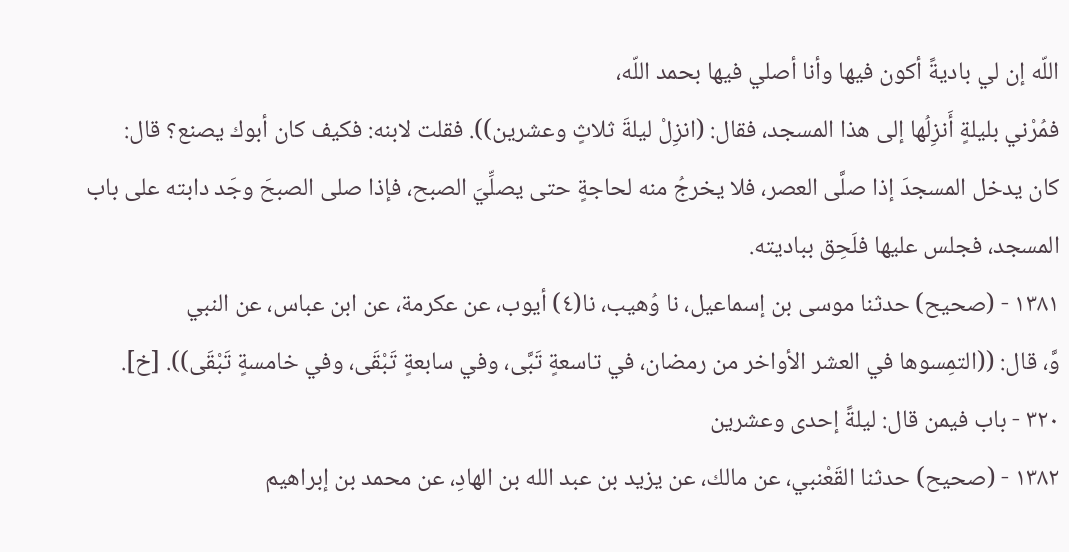اللّه إن لي باديةً أكون فيها وأنا أصلي فيها بحمد اللّه،
فمُرْني بليلةٍ أَنزِلُها إلى هذا المسجد، فقال: (انزِلْ ليلةَ ثلاثٍ وعشرين)). فقلت لابنه: فكيف كان أبوك يصنع؟ قال:
كان يدخل المسجدَ إذا صلَّى العصر، فلا يخرجُ منه لحاجةٍ حتى يصلِّيَ الصبح، فإذا صلى الصبحَ وجَد دابته على باب
المسجد، فجلس عليها فلَحِق بباديته.
١٣٨١ - (صحيح) حدثنا موسى بن إسماعيل، نا وُهيب، نا(٤) أيوب، عن عكرمة، عن ابن عباس، عن النبي
وَّ، قال: ((التمِسوها في العشر الأواخر من رمضان، في تاسعةٍ تَبَّى، وفي سابعةٍ تَبْقَى، وفي خامسةٍ تَبْقَى)). [خ].
٣٢٠ - باب فيمن قال: ليلةً إحدى وعشرين
١٣٨٢ - (صحيح) حدثنا القَعْنبي، عن مالك، عن يزيد بن عبد الله بن الهادِ، عن محمد بن إبراهيم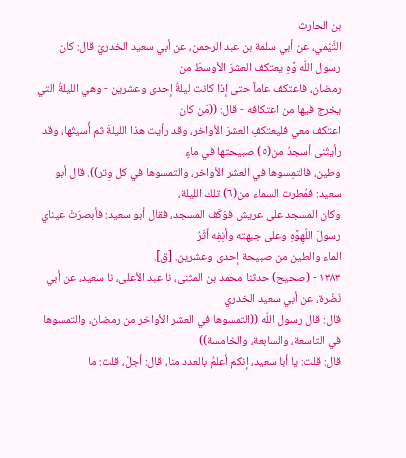بن الحارث
التَّيْمي، عن أبي سلمة بن عبد الرحمن، عن أبي سعيد الخدريّ قال: كان رسول اللّه وَّهِ يعتكف العشرَ الأوسطَ من
رمضان، فاعتكف عاماً حتى إذا كانت ليلةُ إحدى وعشرين - وهي الليلةُ التي يخرج فيها من اعتكافه - قال: ((مَن كان
اعتكف معي فليعتكفِ العشرَ الأواخر، وقد رأيت هذا الليلةَ ثم أُسيتُها، وقد رأيتُنى أسجدُ من(٥) صبيحتها في ماءٍ
وطين، فالتمِسوها في العشر الأواخر، والتمسوها في كل وِتر)). قال أبو سعيد: فمُطرت السماء من(٦) تلك الليلة،
وكان المسجد على عريش فوَكَف المسجد، فقال أبو سعيد: فأبصرَتْ عيناي رسولَ اللّهِوَّهِ وعلى جبهته وأنِفِه أثَرُ
الماء والطين من صبيحة إحدى وعشرين. [ق].
١٣٨٣ - (صحيح) حدثنا محمد بن المثنى، نا عبد الأعلى، نا سعيد، عن أبي نَضْرة، عن أبي سعيد الخدري
قال: قال رسول اللّه ((التمسوها في العشر الأواخر من رمضان، والتمسوها في التاسعة، والسابعة، والخامسة))
قال: قلت: يا أبا سعيد، إنكم أعلمُ بالعدد منا، قال: أجلْ، قلت: ما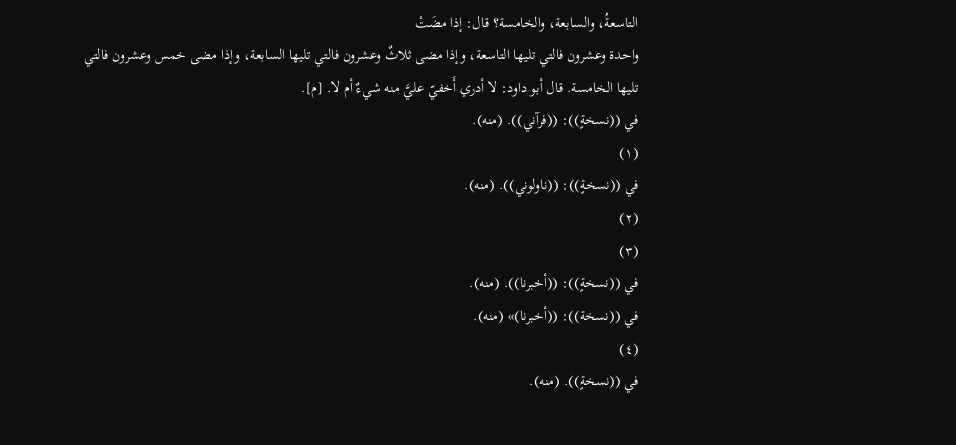التاسعةُ، والسابعة، والخامسة؟ قال: إذا مضَتْ
واحدة وعشرون فالتي تليها التاسعة، وإذا مضى ثلاثٌ وعشرون فالتي تليها السابعة، وإذا مضى خمس وعشرون فالتي
تليها الخامسة. قال أبو داود: لا أدري أَخفيّ عليَّ منه شيءٌ أم لا. [م].
في ((نسخةٍ)): ((فرآني)). (منه).
(١)
في ((نسخةٍ)): ((ناولوني)). (منه).
(٢)
(٣)
في ((نسخةٍ)): ((أخبرنا)). (منه).
في ((نسخة)): ((أخبرنا)» (منه).
(٤)
في ((نسخةٍ)). (منه).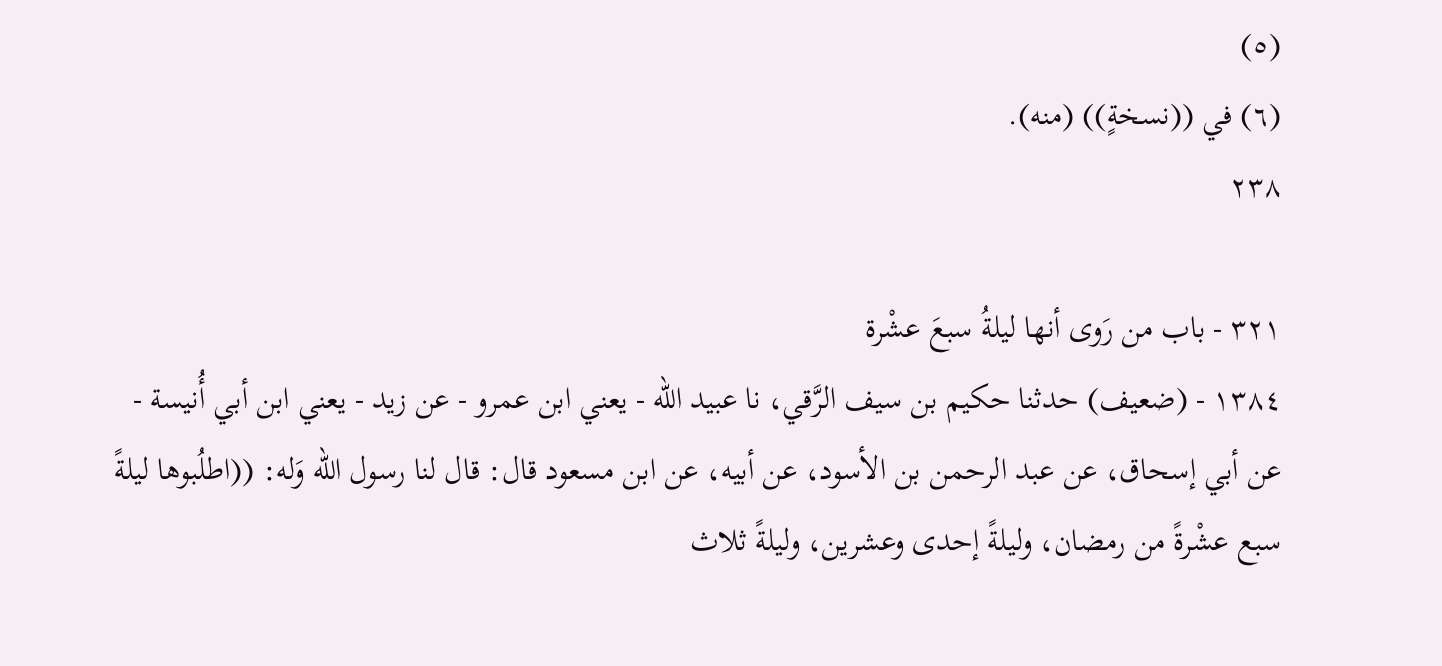(٥)
(٦) في ((نسخةٍ)) (منه).
٢٣٨

٣٢١ - باب من رَوى أنها ليلةُ سبعَ عشْرة
١٣٨٤ - (ضعيف) حدثنا حكيم بن سيف الرَّقي، نا عبيد اللّه - يعني ابن عمرو - عن زيد - يعني ابن أبي أُنيسة -
عن أبي إسحاق، عن عبد الرحمن بن الأسود، عن أبيه، عن ابن مسعود قال: قال لنا رسول اللّه وَله: ((اطلُبوها ليلةً
سبع عشْرةً من رمضان، وليلةً إحدى وعشرين، ولیلةً ثلاث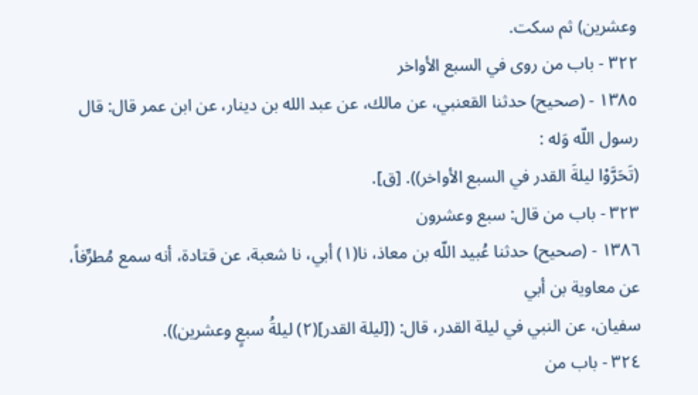وعشرين) ثم سكت.
٣٢٢ - باب من روى في السبع الأواخر
١٣٨٥ - (صحيح) حدثنا القعنبي، عن مالك، عن عبد الله بن دينار، عن ابن عمر قال: قال رسول اللّه وَله :
(تَحَرَّوْا ليلةَ القدر في السبع الأواخر)). [ق].
٣٢٣ - باب من قال: سبع وعشرون
١٣٨٦ - (صحيح) حدثنا عُبيد اللّه بن معاذ، نا(١) أبي، نا شعبة، عن قتادة، أنه سمع مُطرِّفاً، عن معاوية بن أبي
سفيان، عن النبي في ليلة القدر، قال: ([ليلة القدر](٢) ليلةُ سبعٍ وعشرين)).
٣٢٤ - باب من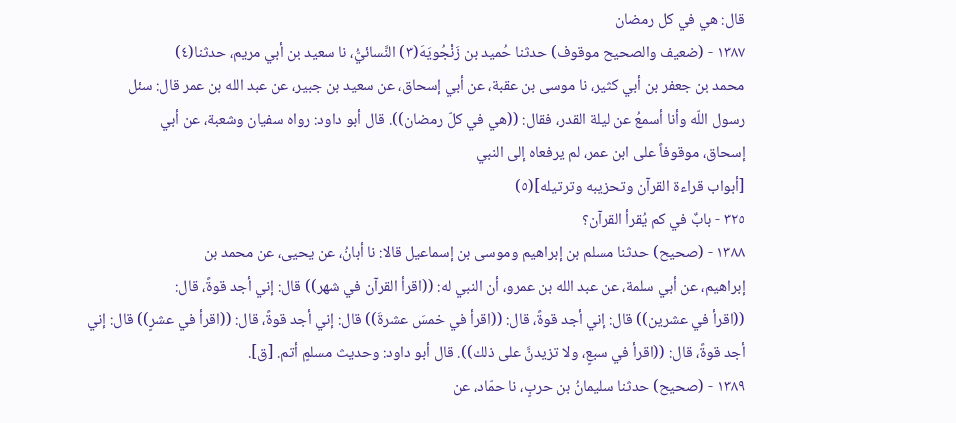قال: هي في كل رمضان
١٣٨٧ - (ضعيف والصحيح موقوف) حدثنا حُميد بن زَنْجُويَهَ(٣) النَّسائيُّ، نا سعيد بن أبي مريم، حدثنا(٤)
محمد بن جعفر بن أبي كثير، نا موسى بن عقبة، عن أبي إسحاق، عن سعيد بن جبير، عن عبد الله بن عمر قال: سئل
رسول اللّه وأنا أسمعُ عن ليلة القدر، فقال: ((هي في كلّ رمضان)). قال أبو داود: رواه سفيان وشعبة، عن أبي
إسحاق، موقوفاً على ابن عمر، لم يرفعاه إلى النبي
[أبواب قراءة القرآن وتحزيبه وترتيله](٥)
٣٢٥ - بابٌ في كم يُقرأ القرآن؟
١٣٨٨ - (صحيح) حدثنا مسلم بن إبراهيم وموسى بن إسماعيل قالا: نا أبانُ، عن يحيى، عن محمد بن
إبراهيم، عن أبي سلمة، عن عبد الله بن عمرو، أن النبي له: ((اقرأ القرآن في شهر)) قال: إني أجد قوةً، قال:
((اقرأ في عشرين)) قال: إني أجد قوةً، قال: ((اقرأ في خمسَ عشرةَ)) قال: إني أجد قوةً، قال: ((اقرأ في عشرٍ)) قال: إني
أجد قوةً، قال: ((اقرأ في سبعٍ، ولا تزیدنَّ على ذلك)). قال أبو داود: وحديث مسلمٍ أتم. [ق].
١٣٨٩ - (صحيح) حدثنا سليمانُ بن حربٍ، نا حمّاد، عن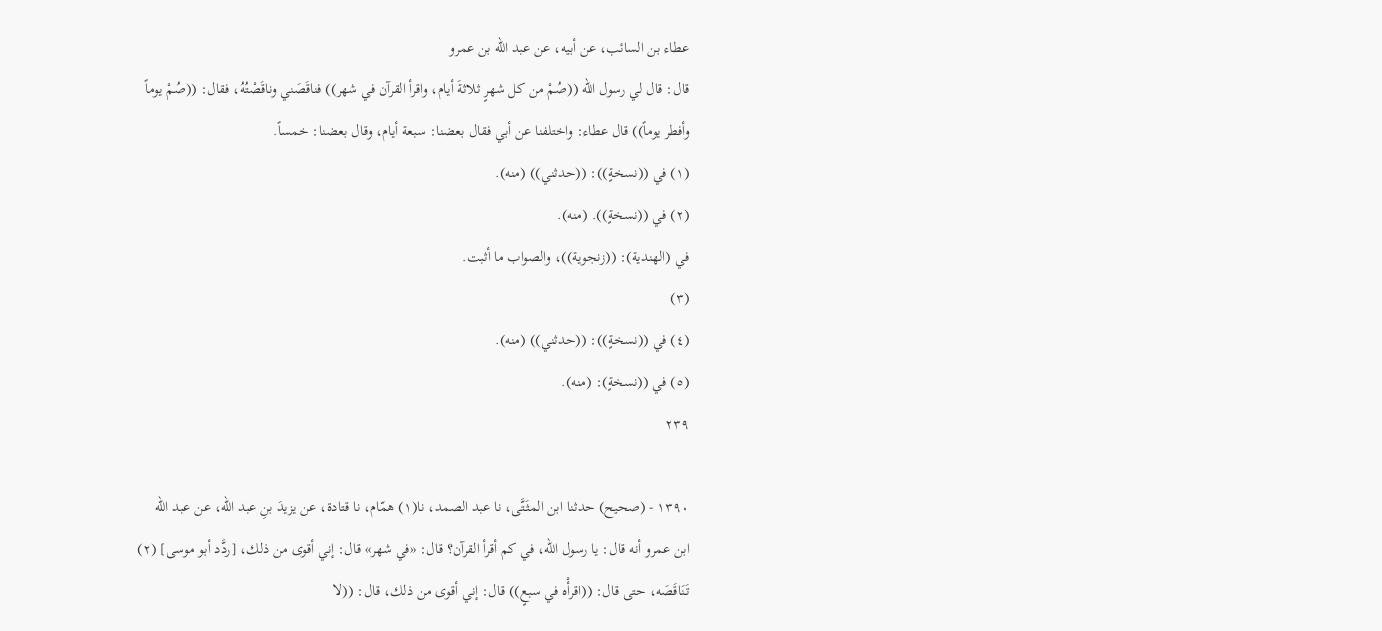عطاء بن السائب، عن أبيه، عن عبد الله بن عمرو
قال: قال لي رسول اللّه ((صُمْ من كل شهرٍ ثلاثةَ أيام، واقرأ القرآن في شهر)) فناقَصَني وناقَصْتُهُ، فقال: ((صُمْ يوماً
وأفطر يوماً)) قال عطاء: واختلفنا عن أبي فقال بعضنا: سبعة أيام، وقال بعضنا: خمساً.
(١) في ((نسخةٍ)): ((حدثني)) (منه).
(٢) في ((نسخةٍ)). (منه).
في (الهندية): ((زنجوية))، والصواب ما أثبت.
(٣)
(٤) في ((نسخةٍ)): ((حدثني)) (منه).
(٥) في ((نسخةٍ): (منه).
٢٣٩

١٣٩٠ - (صحيح) حدثنا ابن المثَتَّى، نا عبد الصمد، نا(١) همّام، نا قتادة، عن يزيدَ بنِ عبد اللّه، عن عبد اللّه
ابن عمرو أنه قال: يا رسول اللّه، في كم أقرأ القرآن؟ قال: «في شهر» قال: إني أقوى من ذلك، [ردَّد أبو موسى] (٢)
تَنَاقَصَه، حتى قال: ((اقرأْه في سبعٍ)) قال: إني أقوى من ذلك، قال: ((لا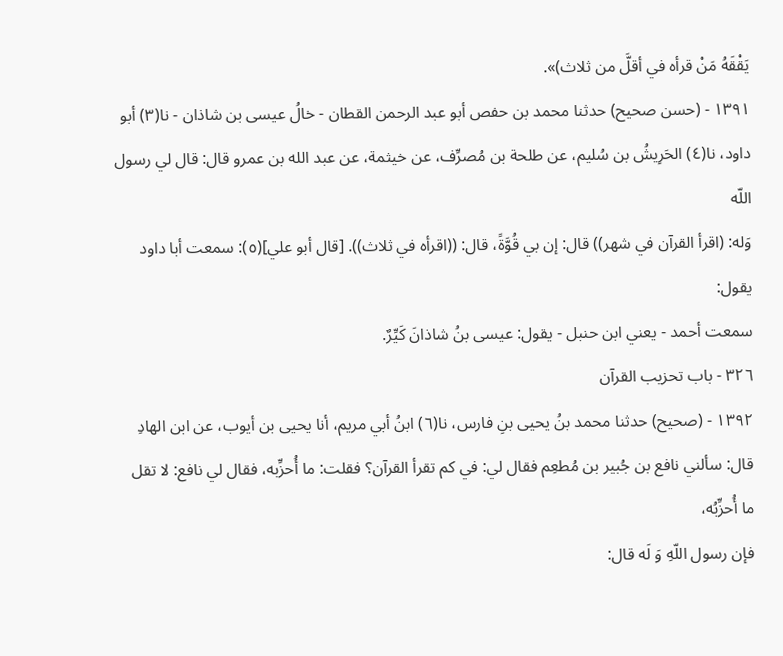يَقْقَهُ مَنْ قرأه في أقلَّ من ثلاث)».
١٣٩١ - (حسن صحيح) حدثنا محمد بن حفص أبو عبد الرحمن القطان - خالُ عيسى بن شاذان - نا(٣) أبو
داود، نا(٤) الحَرِيشُ بن سُليم، عن طلحة بن مُصرِّف، عن خيثمة، عن عبد الله بن عمرو قال: قال لي رسول اللّه
وَله: (اقرأ القرآن في شهر)) قال: إن بي قُوَّةً، قال: ((اقرأه في ثلاث)). [قال أبو علي](٥): سمعت أبا داود يقول:
سمعت أحمد - يعني ابن حنبل - يقول: عيسى بنُ شاذانَ كَيِّرٌ.
٣٢٦ - باب تحزيب القرآن
١٣٩٢ - (صحيح) حدثنا محمد بنُ يحيى بنِ فارس، نا(٦) ابنُ أبي مريم، أنا يحيى بن أيوب، عن ابن الهادِ
قال: سألني نافع بن جُبير بن مُطعِم فقال لي: في كم تقرأ القرآن؟ فقلت: ما أُحزِّبه، فقال لي نافع: لا تقل ما أُحزِّبُه،
فإن رسول اللّهِ وَ لَه قال: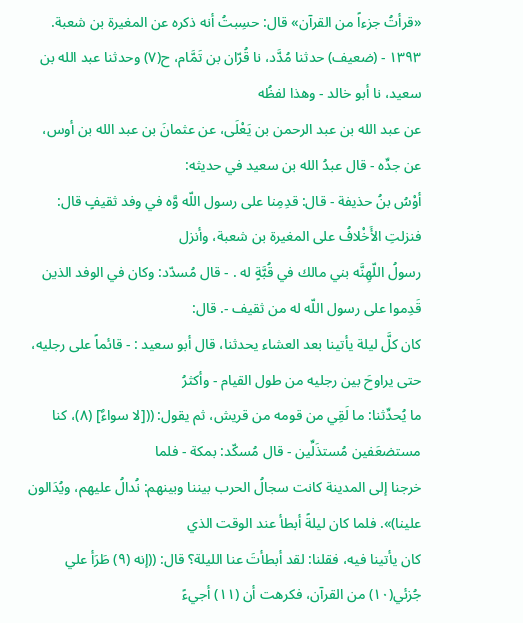«قرأتُ جزءاً من القرآن» قال: حسِبتُ أنه ذكره عن المغيرة بن شعبة.
١٣٩٣ - (ضعيف) حدثنا مُدَّد، نا قُرّان بن تَمَّام، ح(٧) وحدثنا عبد الله بن سعيد، نا أبو خالد - وهذا لفظُه
عن عبد الله بن عبد الرحمن بن يَعْلَى، عن عثمانَ بن عبد الله بن أوس، عن جدِّه - قال عبدُ الله بن سعيد في حديثه:
أوْسُ بنُ حذيفة - قال: قدِمِنا على رسول اللّه وَّه في وفد ثقيفٍ قال: فنزلتِ الأَخْلافُ على المغيرة بن شعبة، وأنزل
رسولُ اللّهِنَّه بني مالك في قُبَّةٍ له . - قال مُسدّد: وكان في الوفد الذين قَدِموا على رسول اللّه له من ثقيف -. قال:
كان كلَّ ليلة يأتينا بعد العشاء يحدثنا، قال أبو سعيد : - قائماً على رجليه، حتى يراوحَ بين رجليه من طول القيام - وأكثرُ
ما يُحدِّثنا: ما لَقِي من قومه من قريش، ثم يقول: (([لا سواءٌ] (٨)، كنا مستضعَفين مُستذَلِّين - قال مُسكّد: بمكة - فلما
خرجنا إلى المدينة كانت سجالُ الحرب بيننا وبينهم: نُدالُ عليهم، ويُدَالون علينا)». فلما كان ليلةً أبطأ عند الوقت الذي
كان يأتينا فيه، فقلنا: لقد أبطأتَ عنا الليلة؟ قال: ((إنه (٩) طَرَأ علي جُزئي(١٠) من القرآن، فكرهت أن (١١) أجيءً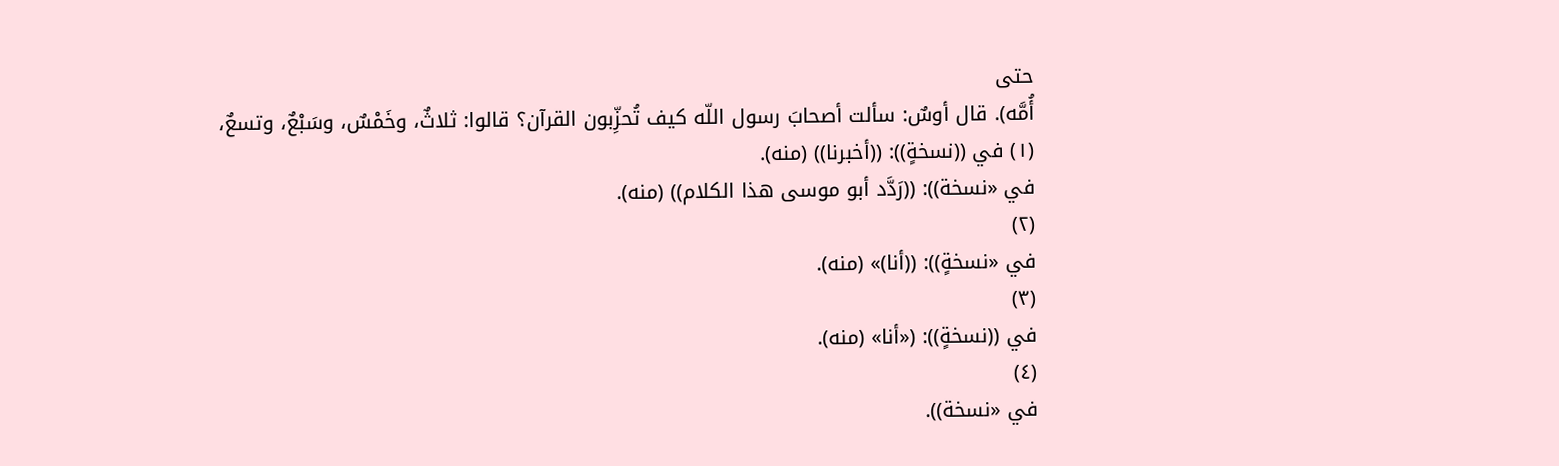حتى
أُمَّه). قال أوسٌ: سألت أصحابَ رسول اللّه كيف تُحزِّبون القرآن؟ قالوا: ثلاثٌ، وخَمْسٌ، وسَبْعٌ، وتسعٌ،
(١) في ((نسخةٍ)): ((أخبرنا)) (منه).
في «نسخة)): ((رَدَّد أبو موسى هذا الكلام)) (منه).
(٢)
في «نسخةٍ)): ((أنا)» (منه).
(٣)
في ((نسخةٍ)): («أنا» (منه).
(٤)
في «نسخة)).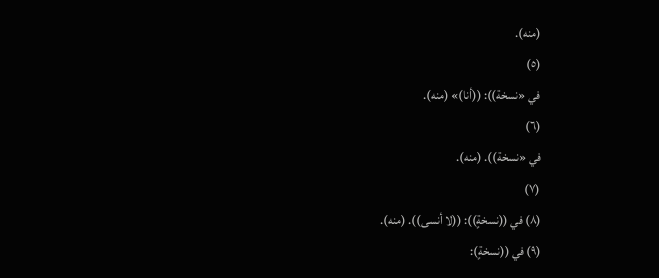(منه).
(٥)
في «نسخة)): ((أنا)» (منه).
(٦)
في «نسخة)). (منه).
(٧)
(٨) في ((نسخةٍ)): ((لا أنسى)). (منه).
(٩) في ((نسخةٍ):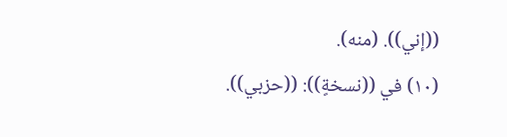((إني)). (منه).
(١٠) في ((نسخةٍ)): ((حزبي)).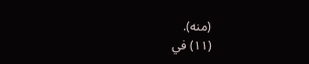(منه).
(١١) في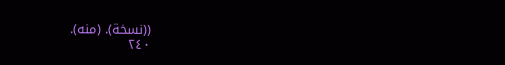((نسخة). (منه).
٢٤٠